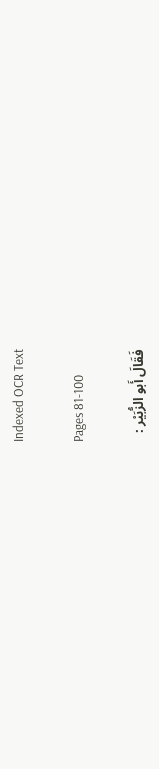Indexed OCR Text

Pages 81-100

فَقَالَ أَبو الزُّبَيْر :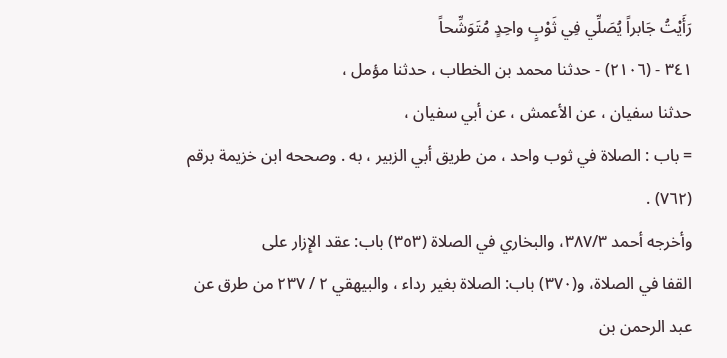رَأَيْتُ جَابراً يُصَلِّي فِي ثَوْبٍ واحِدٍ مُتَوَشِّحاً
٣٤١ - (٢١٠٦) - حدثنا محمد بن الخطاب ، حدثنا مؤمل ،
حدثنا سفيان ، عن الأعمش ، عن أبي سفيان ،
= باب : الصلاة في ثوب واحد ، من طريق أبي الزبير ، به . وصححه ابن خزيمة برقم
(٧٦٢) .
وأخرجه أحمد ٣٨٧/٣، والبخاري في الصلاة (٣٥٣) باب: عقد الإِزار على
القفا في الصلاة، و(٣٧٠) باب: الصلاة بغير رداء ، والبيهقي ٢ / ٢٣٧ من طرق عن
عبد الرحمن بن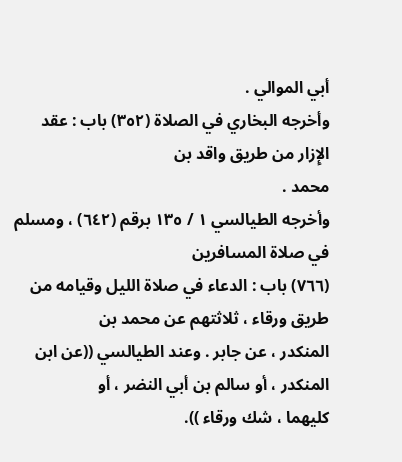أبي الموالي .
وأخرجه البخاري في الصلاة (٣٥٢) باب : عقد الإِزار من طريق واقد بن
محمد .
وأخرجه الطيالسي ١ / ١٣٥ برقم (٦٤٢) ، ومسلم في صلاة المسافرين
(٧٦٦) باب : الدعاء في صلاة الليل وقيامه من طريق ورقاء ، ثلاثتهم عن محمد بن
المنكدر ، عن جابر . وعند الطيالسي ((عن ابن المنكدر ، أو سالم بن أبي النضر ، أو
كليهما ، شك ورقاء )).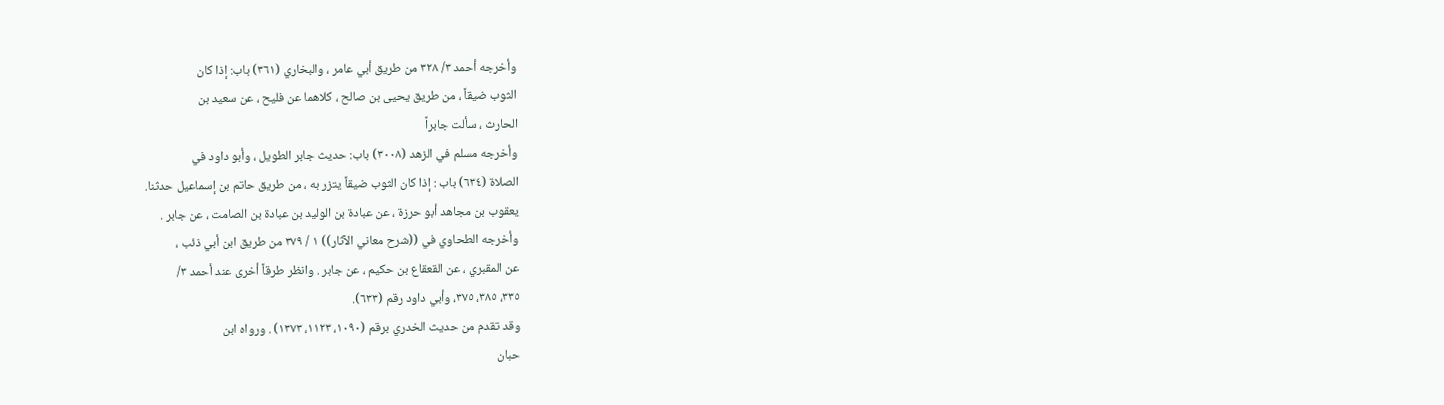وأخرجه أحمد ٣/ ٣٢٨ من طريق أبي عامر ، والبخاري (٣٦١) باب: إذا كان
الثوب ضيقاً ، من طريق يحيى بن صالح ، كلاهما عن فليح ، عن سعيد بن
الحارث ، سألت جابراً
وأخرجه مسلم في الزهد (٣٠٠٨) باب: حديث جابر الطويل ، وأبو داود في
الصلاة (٦٣٤) باب : إذا کان الثوب ضیقاً یتزر به ، من طریق حاتم بن إسماعيل حدثنا.
يعقوب بن مجاهد أبو حرزة ، عن عبادة بن الوليد بن عبادة بن الصامت ، عن جابر .
وأخرجه الطحاوي في ((شرح معاني الآثار)) ١ / ٣٧٩ من طريق ابن أبي ذئب ،
عن المقبري ، عن القعقاع بن حكيم ، عن جابر . وانظر طرقاً أخرى عند أحمد ٣/
٣٣٥، ٣٨٥، ٣٧٥، وأبي داود رقم (٦٣٣).
وقد تقدم من حديث الخدري برقم (١٠٩٠، ١١٢٣، ١٣٧٣) . ورواه ابن
حبان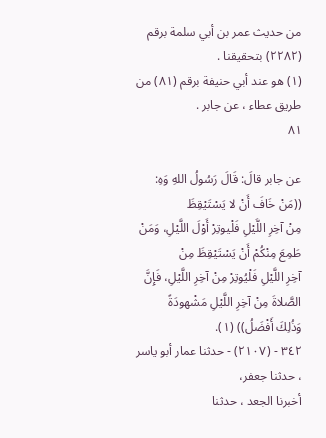من حديث عمر بن أبي سلمة برقم (٢٢٨٢) بتحقيقنا .
(١) هو عند أبي حنيفة برقم (٨١) من طريق عطاء ، عن جابر .
٨١

عن جابر قالَ: قَالَ رَسُولُ اللهِ وَهِ: ((مَنْ خَافَ أَنْ لا يَسْتَيْقِظَ
مِنْ آخِرِ اللَّيْلِ فَلْيوتِرْ أَوْلَ اللَّيْلِ، وَمَنْ طَمِعَ مِنْكُمْ أَنْ يَسْتَيْقِظَ مِنْ
آخِرِ اللَّيْلِ فَلْيُوتِرْ مِنْ آخِرِ اللَّيْلِ، فَإِنَّ الصَّلاةَ مِنْ آخِرِ اللَّيْلِ مَشْهودَةً
وَذُلِكَ أَفْضَلُ)) (١).
٣٤٢ - (٢١٠٧) - حدثنا عمار أبو ياسر ، حدثنا جعفر،
أخبرنا الجعد ، حدثنا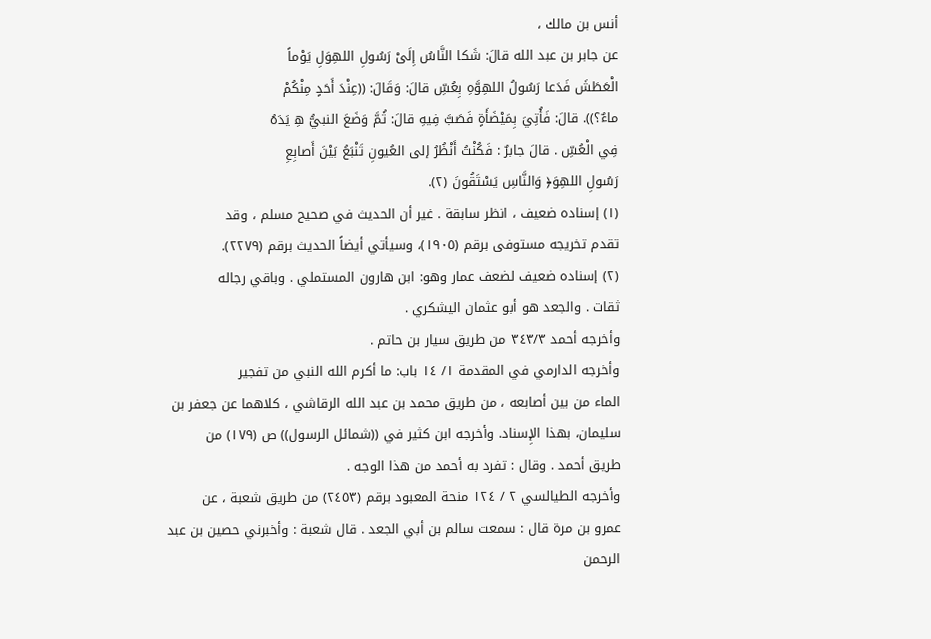أنس بن مالك ،
عن جابر بن عبد الله قالَ: شَكا النَّاسُ إِلَىْ رَسُولِ اللهِوَلِ يَوْماً
الْعَطَشَ فَدَعا رَسُولُ اللهِوَّهِ بِعُسِّ قالَ: وَقَالَ: ((عِنْدَ أَحَدٍ مِنْكُمْ
ماءٌ؟)). قالَ: فَأُتِيَ بِمَيْضَأَةٍ فَصَبَّ فِيهِ قالَ: ثُمَّ وَضَعَ النبيُّ هِ يَدَهُ
فِي الْعُسِّ . قالَ جابرٌ : فَكُنْتُ أَنْظُرُ إلى العُيونِ تَنْبَعُ بَيْنَ أَصابِعِ
رَسُولِ اللهِوَ﴿ وَالنَّاسِ يَسْتَقُونَ (٢).
(١) إسناده ضعيف ، انظر سابقة . غير أن الحديث في صحيح مسلم ، وقد
تقدم تخريجه مستوفى برقم (١٩٠٥)، وسيأتي أيضاً الحديث برقم (٢٢٧٩).
(٢) إسناده ضعيف لضعف عمار وهو: ابن هارون المستملي . وباقي رجاله
ثقات . والجعد هو أبو عثمان اليشكري .
وأخرجه أحمد ٣٤٣/٣ من طريق سيار بن حاتم .
وأخرجه الدارمي في المقدمة ١/ ١٤ باب: ما أكرم الله النبي من تفجير
الماء من بين أصابعه ، من طريق محمد بن عبد الله الرقاشي ، كلاهما عن جعفر بن
سليمان، بهذا الإِسناد. وأخرجه ابن كثير في ((شمائل الرسول)) ص (١٧٩) من
طريق أحمد . وقال : تفرد به أحمد من هذا الوجه .
وأخرجه الطيالسي ٢ / ١٢٤ منحة المعبود برقم (٢٤٥٣) من طريق شعبة ، عن
عمرو بن مرة قال : سمعت سالم بن أبي الجعد . قال شعبة : وأخبرني حصين بن عبد
الرحمن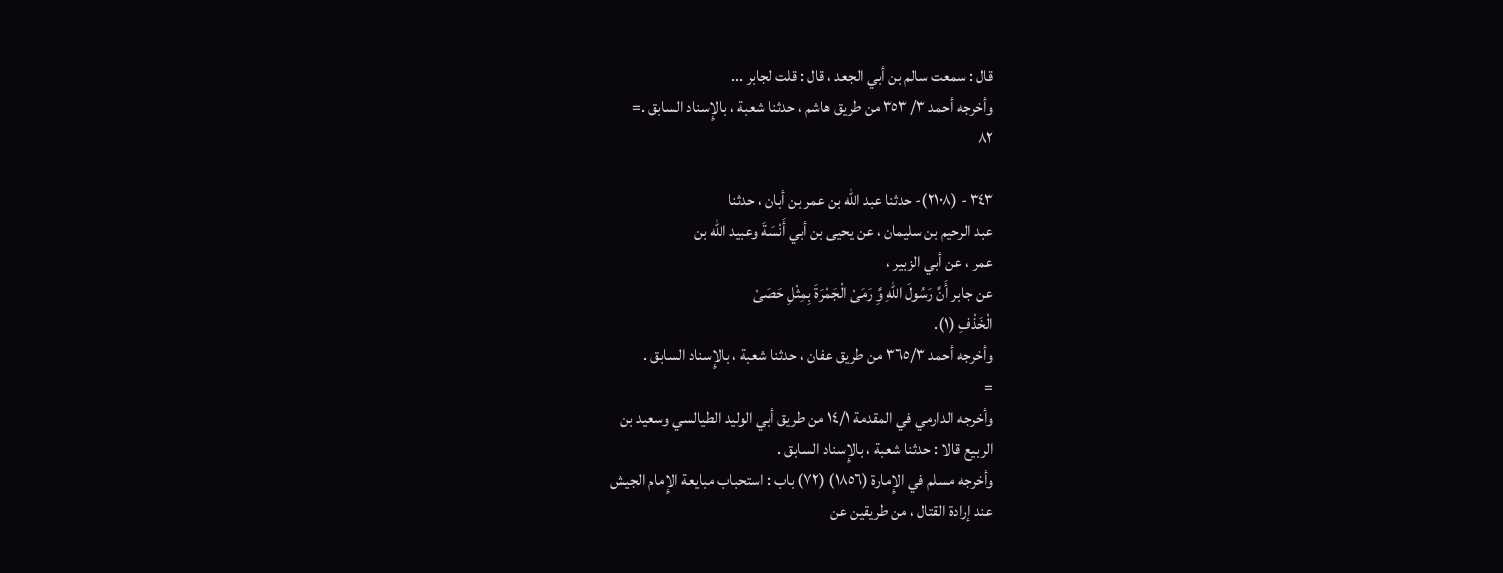قال : سمعت سالم بن أبي الجعد ، قال : قلت لجابر ...
وأخرجه أحمد ٣/ ٣٥٣ من طريق هاشم ، حدثنا شعبة ، بالإِسناد السابق .=
٨٢

٣٤٣ - (٢١٠٨)- حدثنا عبد الله بن عمر بن أبان ، حدثنا
عبد الرحيم بن سليمان ، عن يحيى بن أبي أَنْسَةَ وعبيد الله بن
عمر ، عن أبي الزبير ،
عن جابر أَنَّ رَسُولَ اللهِ وَِّ رَمَىْ الْجَمْرَةَ بِمِثْلِ حَصَىْ
الْخَذْفِ (١).
وأخرجه أحمد ٣٦٥/٣ من طريق عفان ، حدثنا شعبة ، بالإِسناد السابق .
=
وأخرجه الدارمي في المقدمة ١٤/١ من طريق أبي الوليد الطيالسي وسعيد بن
الربيع قالا : حدثنا شعبة ، بالإِسناد السابق .
وأخرجه مسلم في الإِمارة (١٨٥٦) (٧٢) باب : استحباب مبايعة الإِمام الجيش
عند إرادة القتال ، من طريقين عن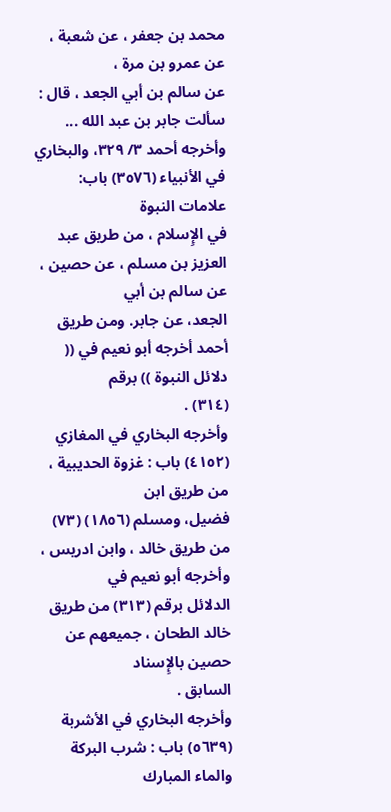محمد بن جعفر ، عن شعبة ، عن عمرو بن مرة ،
عن سالم بن أبي الجعد ، قال : سألت جابر بن عبد الله ...
وأخرجه أحمد ٣/ ٣٢٩، والبخاري في الأنبياء (٣٥٧٦) باب: علامات النبوة
في الإِسلام ، من طريق عبد العزيز بن مسلم ، عن حصين ، عن سالم بن أبي
الجعد، عن جابر. ومن طريق أحمد أخرجه أبو نعيم في (( دلائل النبوة )) برقم
(٣١٤) .
وأخرجه البخاري في المغازي (٤١٥٢) باب : غزوة الحديبية ، من طريق ابن
فضيل، ومسلم (١٨٥٦) (٧٣) من طريق خالد ، وابن ادريس ، وأخرجه أبو نعيم في
الدلائل برقم (٣١٣) من طريق خالد الطحان ، جميعهم عن حصين بالإِسناد
السابق .
وأخرجه البخاري في الأشربة (٥٦٣٩) باب : شرب البركة والماء المبارك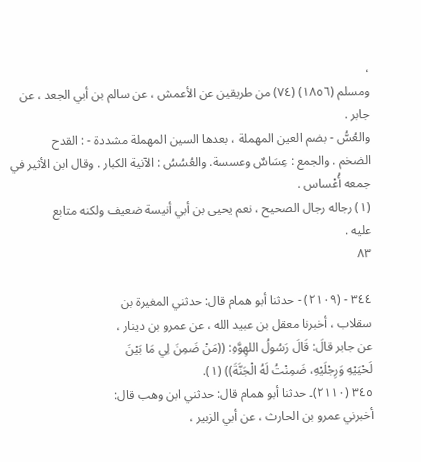،
ومسلم (١٨٥٦) (٧٤) من طريقين عن الأعمش ، عن سالم بن أبي الجعد ، عن
جابر .
والعُسُّ - بضم العين المهملة ، بعدها السين المهملة مشددة - : القدح
الضخم . والجمع : عِسَاسٌ وعسسة. والعُسُسُ : الآنية الكبار . وقال ابن الأثير في
جمعه أُعْساس .
(١) رجاله رجال الصحيح ، نعم يحيى بن أبي أنيسة ضعيف ولكنه متابع
عليه .
٨٣

٣٤٤ - (٢١٠٩) - حدثنا أبو همام قال: حدثني المغيرة بن
سقلاب ، أخبرنا معقل بن عبيد الله ، عن عمرو بن دينار ،
عن جابر قالَ: قَالَ رَسُولُ اللهِوَّهِ: ((مَنْ ضَمِنَ لِي مَا بَيْنَ
لَحْيَيْهِ وَرِجْلَيْهِ، ضَمِنْتُ لَهُ الْجَنَّةَ)) (١).
٣٤٥ (٢١١٠)۔ حدثنا أبو همام قال: حدثني ابن وهب قال:
أخبرني عمرو بن الحارث ، عن أبي الزبير ،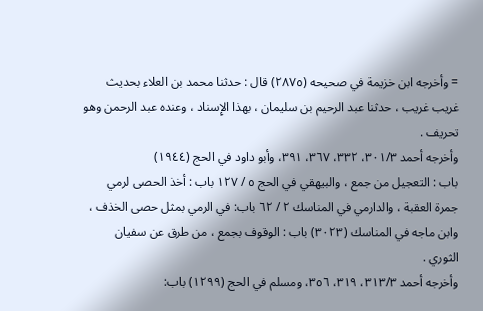= وأخرجه ابن خزيمة في صحيحه (٢٨٧٥) قال : حدثنا محمد بن العلاء بحديث
غريب غريب ، حدثنا عبد الرحيم بن سليمان ، بهذا الإِسناد ، وعنده عبد الرحمن وهو
تحريف .
وأخرجه أحمد ٣٠١/٣، ٣٣٢، ٣٦٧، ٣٩١، وأبو داود في الحج (١٩٤٤)
باب : التعجيل من جمع ، والبيهقي في الحج ٥ / ١٢٧ باب : أخذ الحصى لرمي
جمرة العقبة ، والدارمي في المناسك ٢ / ٦٢ باب: في الرمي بمثل حصى الخذف ،
وابن ماجه في المناسك (٣٠٢٣) باب : الوقوف بجمع ، من طرق عن سفيان
الثوري .
وأخرجه أحمد ٣١٣/٣، ٣١٩، ٣٥٦، ومسلم في الحج (١٢٩٩) باب: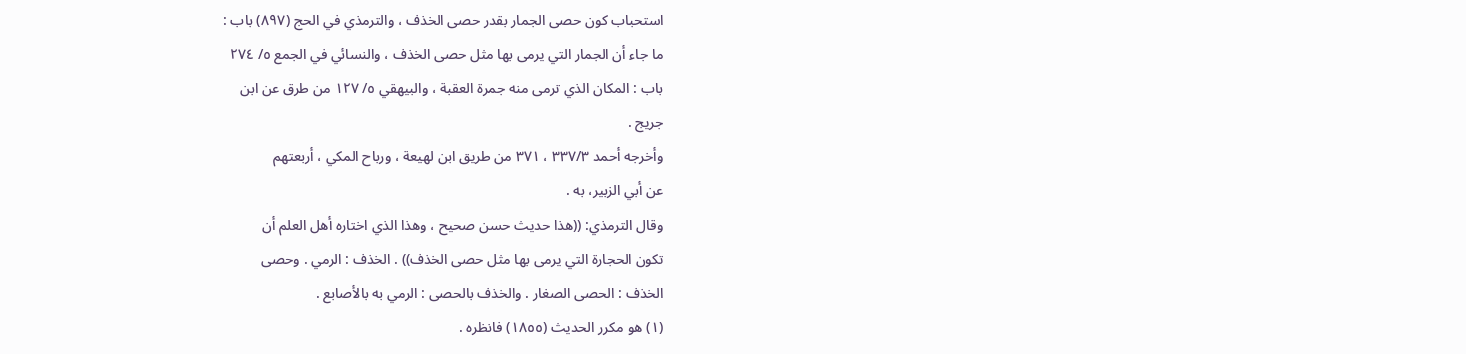استحباب کون حصى الجمار بقدر حصى الخذف ، والترمذي في الحج (٨٩٧) باب :
ما جاء أن الجمار التي يرمى بها مثل حصى الخذف ، والنسائي في الجمع ٥/ ٢٧٤
باب : المكان الذي ترمى منه جمرة العقبة ، والبيهقي ٥/ ١٢٧ من طرق عن ابن
جريج .
وأخرجه أحمد ٣٣٧/٣ ، ٣٧١ من طريق ابن لهيعة ، ورباح المكي ، أربعتهم
عن أبي الزبير، به .
وقال الترمذي: ((هذا حديث حسن صحيح ، وهذا الذي اختاره أهل العلم أن
تكون الحجارة التي يرمى بها مثل حصى الخذف)) . الخذف : الرمي . وحصى
الخذف : الحصى الصغار . والخذف بالحصى : الرمي به بالأصابع .
(١) هو مكرر الحديث (١٨٥٥) فانظره .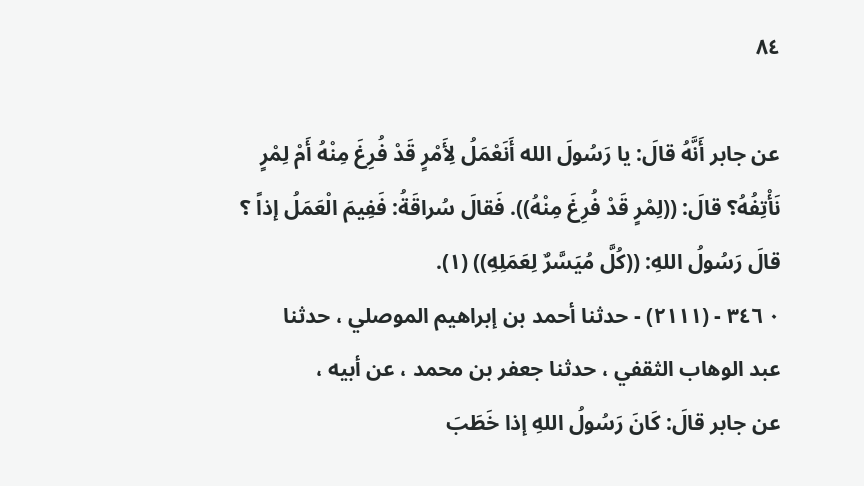٨٤

عن جابر أَنَّهُ قالَ: يا رَسُولَ الله أَنَعْمَلُ لِأَمْرٍ قَدْ فُرِغَ مِنْهُ أَمْ لِمْرٍ
نَأْتِفُهُ؟ قالَ: ((لِمْرٍ قَدْ فُرِغَ مِنْهُ)). فَقالَ سُراقَةُ: فَفِيمَ الْعَمَلُ إذاً ؟
قالَ رَسُولُ اللهِ: ((كُلَّ مُيَسَّرٌ لِعَمَلِهِ)) (١).
٠ ٣٤٦ - (٢١١١) - حدثنا أحمد بن إبراهيم الموصلي ، حدثنا
عبد الوهاب الثقفي ، حدثنا جعفر بن محمد ، عن أبيه ،
عن جابر قالَ: كَانَ رَسُولُ اللهِ إذا خَطَبَ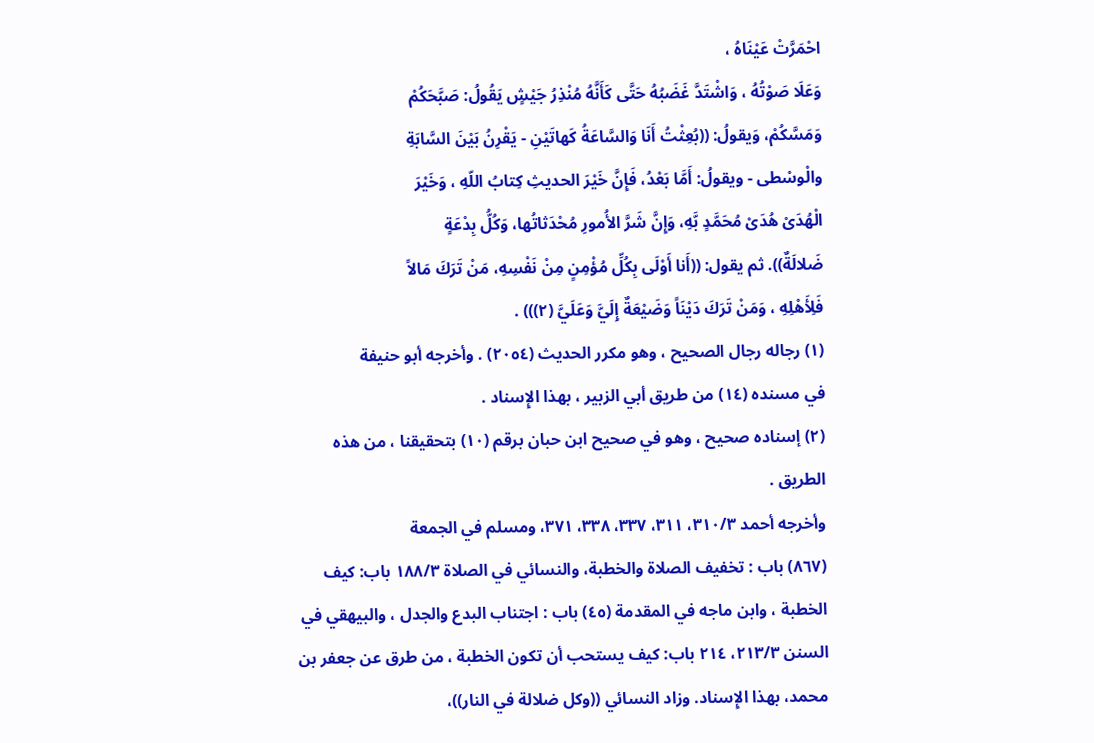احْمَرَّتْ عَيْنَاهُ ،
وَعَلَا صَوْتُهُ ، وَاشْتَدَّ غَضَبُهُ حَتَّى كَأَنَّهُ مُنْذِرُ جَيْشٍ يَقُولُ: صَبَّحَكُمْ
وَمَسَّكُمْ، وَيقولُ: ((بُعِثْتُ أَنَا وَالسَّاعَةُ كَهاتَيْنِ - يَقْرِنُ بَيْنَ السَّابَةِ
والْوسْطى - ويقولُ: أَمَّا بَعْدُ، فَإِنَّ خَيْرَ الحديثِ كِتابُ اللّهِ ، وَخَيْرَ
الْهُدَىْ هُدَىْ مُحَمَّدٍ بَّهِ، وَإِنَّ شَرَّ الأُمورِ مُحْدَثاتُها، وَكُلُّ بِدْعَةٍ
ضَلالَةٌ)). ثم يقول: ((أَنا أَوْلَى بِكُلِّ مُؤْمِنٍ مِنْ نَفْسِهِ، مَنْ تَرَكَ مَالاً
فَلِأَهْلِهِ ، وَمَنْ تَرَكَ دَيْنَاً وَضَيْعَةٌ إِلَيَّ وَعَلَيَّ (٢))) .
(١) رجاله رجال الصحيح ، وهو مكرر الحديث (٢٠٥٤) . وأخرجه أبو حنيفة
في مسنده (١٤) من طريق أبي الزبير ، بهذا الإِسناد .
(٢) إسناده صحيح ، وهو في صحيح ابن حبان برقم (١٠) بتحقيقنا ، من هذه
الطريق .
وأخرجه أحمد ٣١٠/٣، ٣١١، ٣٣٧، ٣٣٨، ٣٧١، ومسلم في الجمعة
(٨٦٧) باب : تخفيف الصلاة والخطبة، والنسائي في الصلاة ١٨٨/٣ باب: كيف
الخطبة ، وابن ماجه في المقدمة (٤٥) باب : اجتناب البدع والجدل ، والبيهقي في
السنن ٢١٣/٣، ٢١٤ باب: كيف يستحب أن تكون الخطبة ، من طرق عن جعفر بن
محمد، بهذا الإِسناد. وزاد النسائي ((وكل ضلالة في النار))،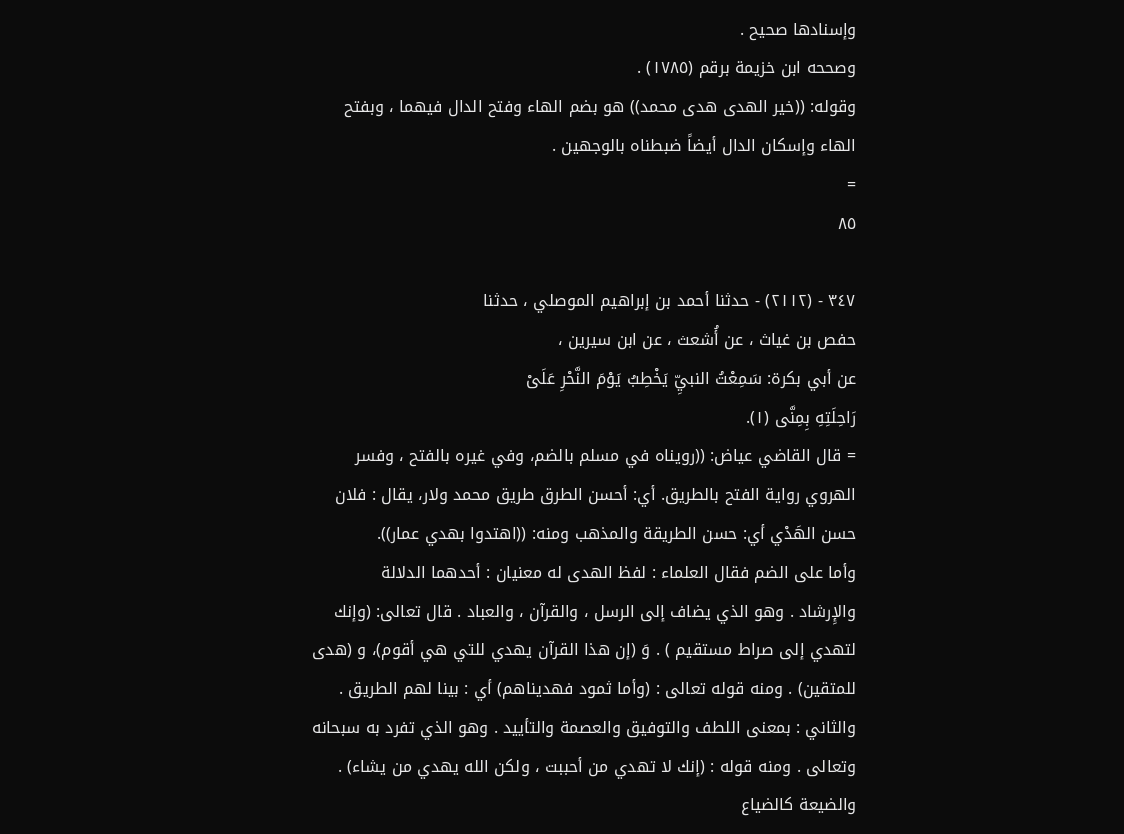وإسنادها صحيح .
وصححه ابن خزيمة برقم (١٧٨٥) .
وقوله: ((خير الهدى هدى محمد)) هو بضم الهاء وفتح الدال فيهما ، وبفتح
الهاء وإسكان الدال أيضاً ضبطناه بالوجهين .
=
٨٥

٣٤٧ - (٢١١٢) - حدثنا أحمد بن إبراهيم الموصلي ، حدثنا
حفص بن غياث ، عن أُشعث ، عن ابن سیرین ،
عن أبي بكرة: سَمِعْتُ النبيِّ يَخْطِبُ يَوْمَ النَّحْرِ عَلَىْ
رَاحِلَتِهِ بِمِنَّى (١).
= قال القاضي عياض: ((رويناه في مسلم بالضم، وفي غيره بالفتح ، وفسر
الهروي رواية الفتح بالطريق. أي: أحسن الطرق طريق محمد ولار، يقال : فلان
حسن الهَدْي أي: حسن الطريقة والمذهب ومنه: ((اهتدوا بهدي عمار)).
وأما على الضم فقال العلماء : لفظ الهدى له معنيان : أحدهما الدلالة
والإِرشاد . وهو الذي يضاف إلى الرسل ، والقرآن ، والعباد . قال تعالى: (وإنك
لتهدي إلى صراط مستقيم ) . وَ (إن هذا القرآن يهدي للتي هي أقوم)، و (هدى
للمتقين) . ومنه قوله تعالى : (وأما ثمود فهديناهم) أي : بينا لهم الطريق .
والثاني : بمعنى اللطف والتوفيق والعصمة والتأييد . وهو الذي تفرد به سبحانه
وتعالى . ومنه قوله : (إنك لا تهدي من أحببت ، ولكن الله يهدي من يشاء) .
والضيعة كالضياع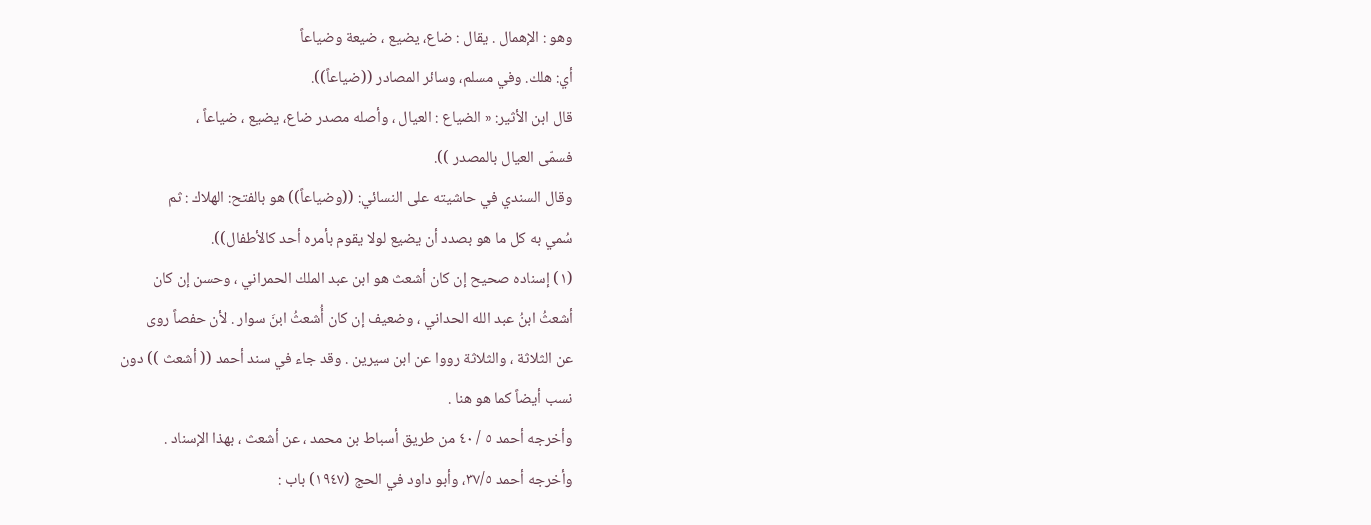وهو : الإهمال . يقال : ضاع، يضيع ، ضيعة وضياعاً
أي: هلك. وفي مسلم، وسائر المصادر ((ضياعاً)).
قال ابن الأثير: « الضياع : العيال ، وأصله مصدر ضاع، يضيع ، ضياعاً ،
فسمّى العيال بالمصدر )).
وقال السندي في حاشيته على النسائي: ((وضياعاً)) هو بالفتح: الهلاك : ثم
سُمي به كل ما هو بصدد أن يضيع لولا يقوم بأمره أحد كالأطفال)).
(١) إسناده صحیح إن كان أشعث هو ابن عبد الملك الحمراني ، وحسن إن كان
أشعثُ ابنُ عبد الله الحداني ، وضعیف إن كان أُشعثُ ابنَ سوار . لأن حفصاً روی
عن الثلاثة ، والثلاثة رووا عن ابن سیرین . وقد جاء في سند أحمد (( أشعث )) دون
نسب أيضاً كما هو هنا .
وأخرجه أحمد ٥ / ٤٠ من طريق أسباط بن محمد ، عن أشعث ، بهذا الإسناد .
وأخرجه أحمد ٣٧/٥، وأبو داود في الحج (١٩٤٧) باب :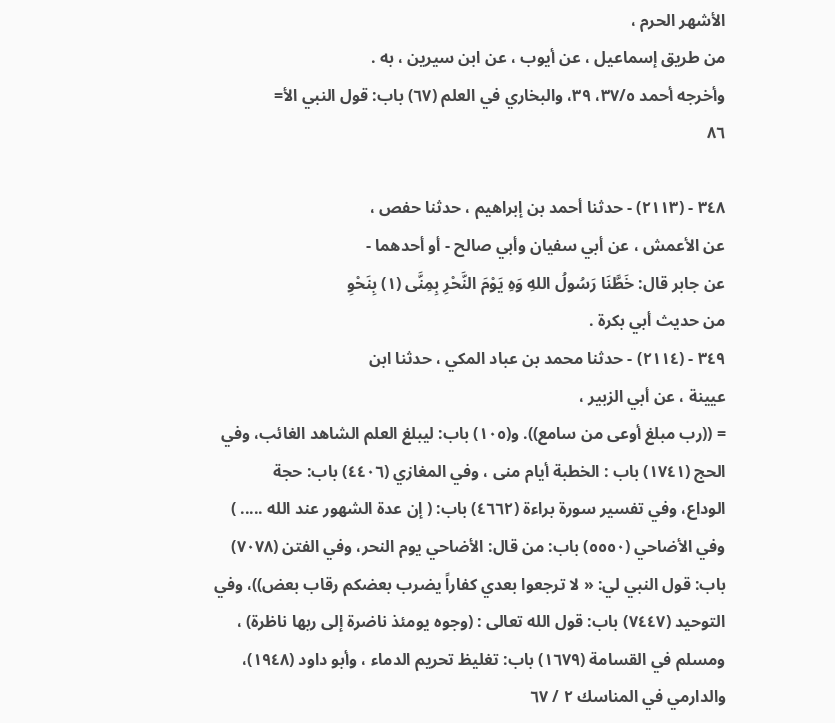الأشهر الحرم ،
من طريق إسماعيل ، عن أيوب ، عن ابن سيرين ، به .
وأخرجه أحمد ٣٧/٥، ٣٩، والبخاري في العلم (٦٧) باب: قول النبي الأ=
٨٦

٣٤٨ - (٢١١٣) - حدثنا أحمد بن إبراهيم ، حدثنا حفص ،
عن الأعمش ، عن أبي سفيان وأبي صالح - أو أحدهما -
عن جابر قال: خَطَّنَا رَسُولُ اللهِ وَهِ يَوْمَ النَّحْرِ بِمِنَّى (١) بِنَحْوِ
من حديث أبي بكرة .
٣٤٩ - (٢١١٤) - حدثنا محمد بن عباد المكي ، حدثنا ابن
عيينة ، عن أبي الزبير ،
= ((رب مبلغ أوعى من سامع)). و(١٠٥) باب: ليبلغ العلم الشاهد الغائب، وفي
الحج (١٧٤١) باب : الخطبة أيام منى ، وفي المغازي (٤٤٠٦) باب: حجة
الوداع، وفي تفسير سورة براءة (٤٦٦٢) باب: ( إن عدة الشهور عند الله ..... )
وفي الأضاحي (٥٥٥٠) باب: من قال: الأضاحي يوم النحر، وفي الفتن (٧٠٧٨)
باب: قول النبي لي: « لا ترجعوا بعدي كفاراً يضرب بعضكم رقاب بعض))، وفي
التوحيد (٧٤٤٧) باب: قول الله تعالى : (وجوه يومئذ ناضرة إلى ربها ناظرة) ،
ومسلم في القسامة (١٦٧٩) باب: تغليظ تحريم الدماء ، وأبو داود (١٩٤٨)،
والدارمي في المناسك ٢ / ٦٧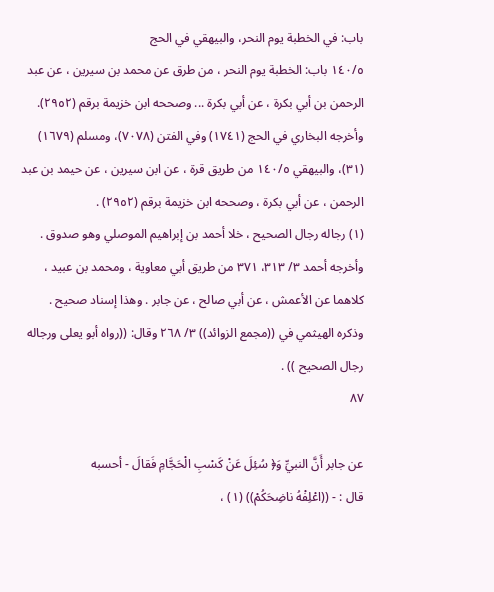باب: في الخطبة يوم النحر، والبيهقي في الحج
١٤٠/٥ باب: الخطبة يوم النحر ، من طرق عن محمد بن سيرين ، عن عبد
الرحمن بن أبي بكرة ، عن أبي بكرة ... وصححه ابن خزيمة برقم (٢٩٥٢).
وأخرجه البخاري في الحج (١٧٤١) وفي الفتن (٧٠٧٨)، ومسلم (١٦٧٩)
(٣١)، والبيهقي ١٤٠/٥ من طريق قرة ، عن ابن سيرين ، عن حيمد بن عبد
الرحمن ، عن أبي بكرة ، وصححه ابن خزيمة برقم (٢٩٥٢) .
(١) رجاله رجال الصحيح ، خلا أحمد بن إبراهيم الموصلي وهو صدوق .
وأخرجه أحمد ٣/ ٣١٣، ٣٧١ من طريق أبي معاوية ، ومحمد بن عبيد ،
كلاهما عن الأعمش ، عن أبي صالح ، عن جابر . وهذا إسناد صحيح .
وذكره الهيثمي في ((مجمع الزوائد)) ٣/ ٢٦٨ وقال: ((رواه أبو يعلى ورجاله
رجال الصحيح )) .
٨٧

عن جابر أَنَّ النبيِّ وَ﴿ سُئِلَ عَنْ كَسْبِ الْحَجَّامِ فَقالَ - أحسبه
قال : - ((اعْلِفْهُ ناضِحَكُمْ)) (١) ،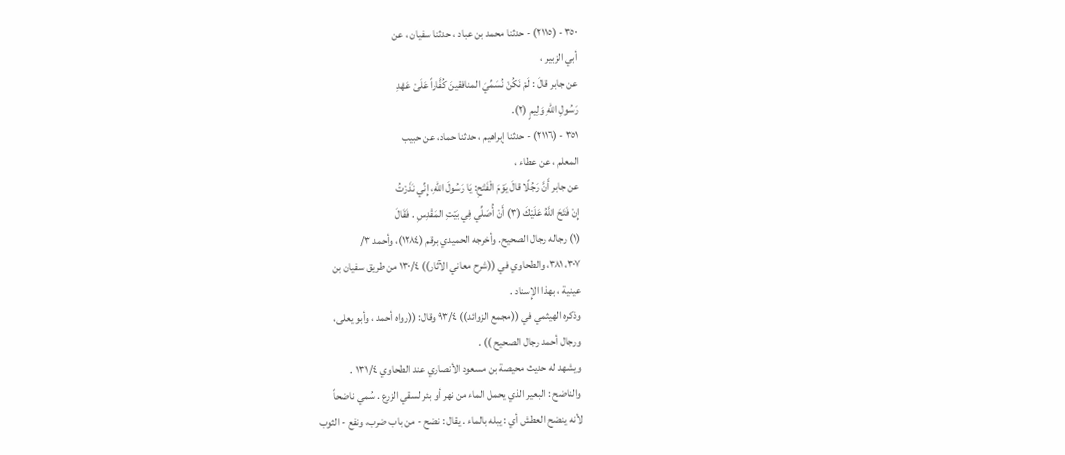٣٥٠ - (٢١١٥) - حدثنا محمد بن عباد ، حدثنا سفيان ، عن
أبي الزبير ،
عن جابر قالَ : لَمْ نَكُنْ نُسَمِّيَ المنافقينَ كُفَّاراً عَلَىْ عَهْدِ
رَسُولِ اللهِ وَلِيمٍ (٢).
٣٥١ - (٢١١٦) - حدثنا إبراهيم ، حدثنا حماد، عن حبيب
المعلم ، عن عطاء ،
عن جابر أَنَّ رَجُلًا قالَ يَوْمَ الْفَتْحِ: يَا رَسُولَ اللهِ، إِنِّي نَذَرْتُ
إِنْ فَتَحَ اللَّهُ عَلَيْكَ (٣) أَنْ أُصَلِّي فِي بَيْتِ المَقْدِسِ . فَقَالَ
(١) رجاله رجال الصحيح. وأخرجه الحميدي برقم (١٢٨٤)، وأحمد ٣/
٣٠٧، ٣٨١، والطحاوي في ((شرح معاني الآثار)) ١٣٠/٤ من طريق سفيان بن
عينية ، بهذا الإِسناد .
وذكره الهيثمي في ((مجمع الزوائد)) ٩٣/٤ وقال: ((رواه أحمد ، وأبو يعلى،
ورجال أحمد رجال الصحيح )) .
ويشهد له حديث محيصة بن مسعود الأنصاري عند الطحاوي ١٣١/٤ .
والناضح : البعير الذي يحمل الماء من نهر أو بئر لسقي الزرع . سُمي ناضحاً
لأنه ينضح العطش أي : يبله بالماء . يقال : نضح - من باب ضرب، ونفع - الثوب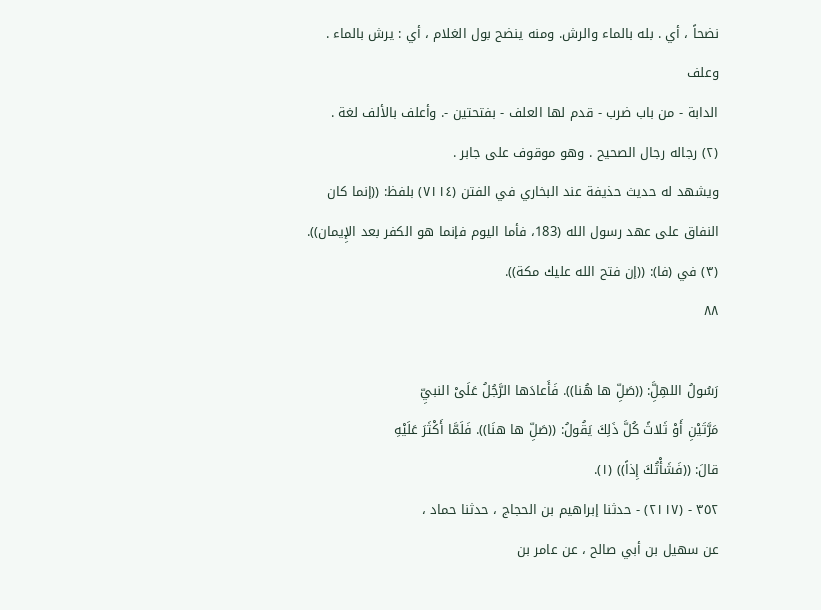نضحاً ، أي . بله بالماء والرش. ومنه ينضح بول الغلام ، أي : يرش بالماء . وعلف
الدابة - من باب ضرب - قدم لها العلف - بفتحتين -. وأعلف بالألف لغة .
(٢) رجاله رجال الصحيح . وهو موقوف على جابر .
ويشهد له حديث حذيفة عند البخاري في الفتن (٧١١٤) بلفظ: ((إنما كان
النفاق على عهد رسول الله (183، فأما اليوم فإنما هو الكفر بعد الإِيمان)).
(٣) في (فا): ((إن فتح الله عليك مكة)).
٨٨

رَسُولُ اللهِلَِّ: ((صَلِّ ها هُنا)). فَأَعادَها الرَّجُلُ عَلَىْ النبيِّ
مَرَّتَيْنِ أَوْ ثَلاثً كُلَّ ذَلِكَ يَقُولُ: ((صَلِّ ها هنَا)). فَلَمَّا أَكْثَرَ عَلَيْهِ
قالَ: ((فَشَأْتُكَ إِذاً)) (١).
٣٥٢ - (٢١١٧) - حدثنا إبراهيم بن الحجاج ، حدثنا حماد ،
عن سهيل بن أبي صالح ، عن عامر بن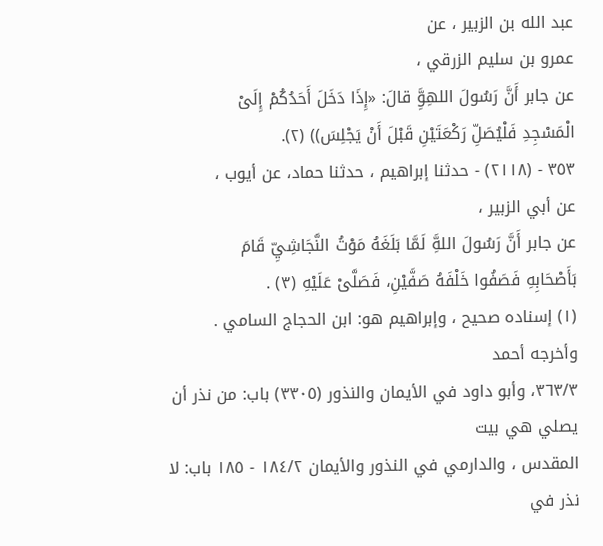عبد الله بن الزبير ، عن
عمرو بن سليم الزرقي ،
عن جابر أَنَّ رَسُولَ اللهِوَِّ قالَ: «إِذَا دَخَلَ أَحَدُكُمْ إِلَىْ
الْمَسْجِدِ فَلْيُصَلِّ رَكْعَتَيْنِ قَبْلَ أَنْ يَجْلِسَ)) (٢).
٣٥٣ - (٢١١٨) - حدثنا إبراهيم ، حدثنا حماد، عن أيوب ،
عن أبي الزبير ،
عن جابر أَنَّ رَسُولَ اللهَِّ لَمَّا بَلَغَهُ مَوْتُ النَّجَاشِيِّ قَامَ
بَأَصْحَابِهِ فَصَفُوا خَلْفَهُ صَفَّيْنِ، فَصَلَّىْ عَلَيْهِ (٣) .
(١) إسناده صحيح ، وإبراهيم هو: ابن الحجاج السامي . وأخرجه أحمد
٣٦٣/٣، وأبو داود في الأيمان والنذور (٣٣٠٥) باب: من نذر أن يصلي هي بيت
المقدس ، والدارمي في النذور والأيمان ١٨٤/٢ - ١٨٥ باب: لا نذر في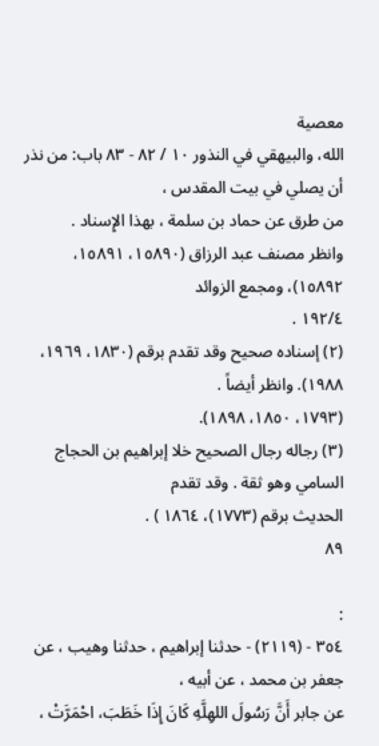معصية
الله، والبيهقي في النذور ١٠ / ٨٢ - ٨٣ باب: من نذر أن يصلي في بيت المقدس ،
من طرق عن حماد بن سلمة ، بهذا الإِسناد .
وانظر مصنف عبد الرزاق (١٥٨٩٠، ١٥٨٩١، ١٥٨٩٢)، ومجمع الزوائد
١٩٢/٤ .
(٢) إسناده صحيح وقد تقدم برقم (١٨٣٠، ١٩٦٩، ١٩٨٨). وانظر أيضاً .
(١٧٩٣، ١٨٥٠، ١٨٩٨).
(٣) رجاله رجال الصحيح خلا إبراهيم بن الحجاج السامي وهو ثقة . وقد تقدم
الحديث برقم (١٧٧٣)، ١٨٦٤ ) .
٨٩

:
٣٥٤ - (٢١١٩) - حدثنا إبراهيم ، حدثنا وهيب ، عن
جعفر بن محمد ، عن أبيه ،
عن جابر أَنَّ رَسُولَ اللهِلَّهِ كَانَ إِذَا خَطَبَ، احْمَرَّتْ ،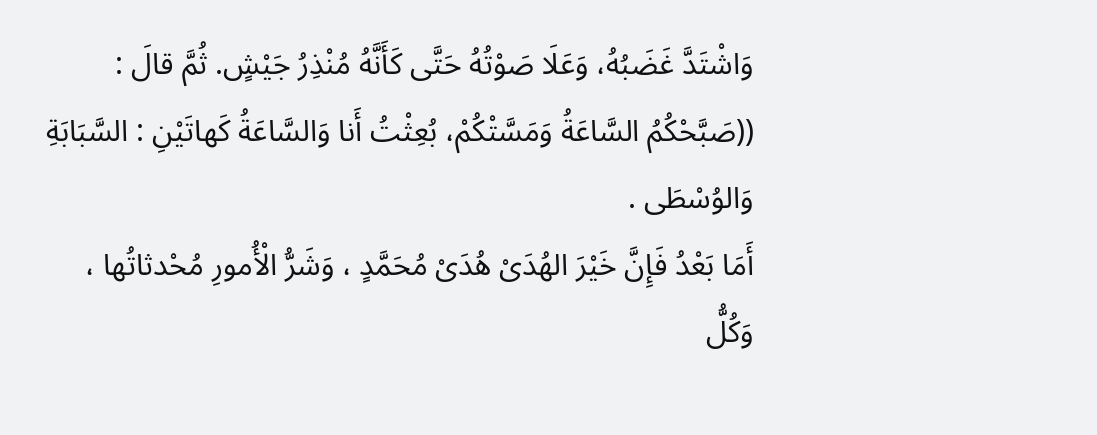وَاشْتَدَّ غَضَبُهُ، وَعَلَا صَوْتُهُ حَتَّى كَأَنَّهُ مُنْذِرُ جَيْشٍ. ثُمَّ قالَ :
((صَبَّحْكُمُ السَّاعَةُ وَمَسَّتْكُمْ، بُعِثْتُ أَنا وَالسَّاعَةُ كَهاتَيْنِ : السَّبَابَةِ
وَالوُسْطَى .
أَمَا بَعْدُ فَإِنَّ خَيْرَ الهُدَىْ هُدَىْ مُحَمَّدٍ ، وَشَرُّ الْأُمورِ مُحْدثاتُها ،
وَكُلُّ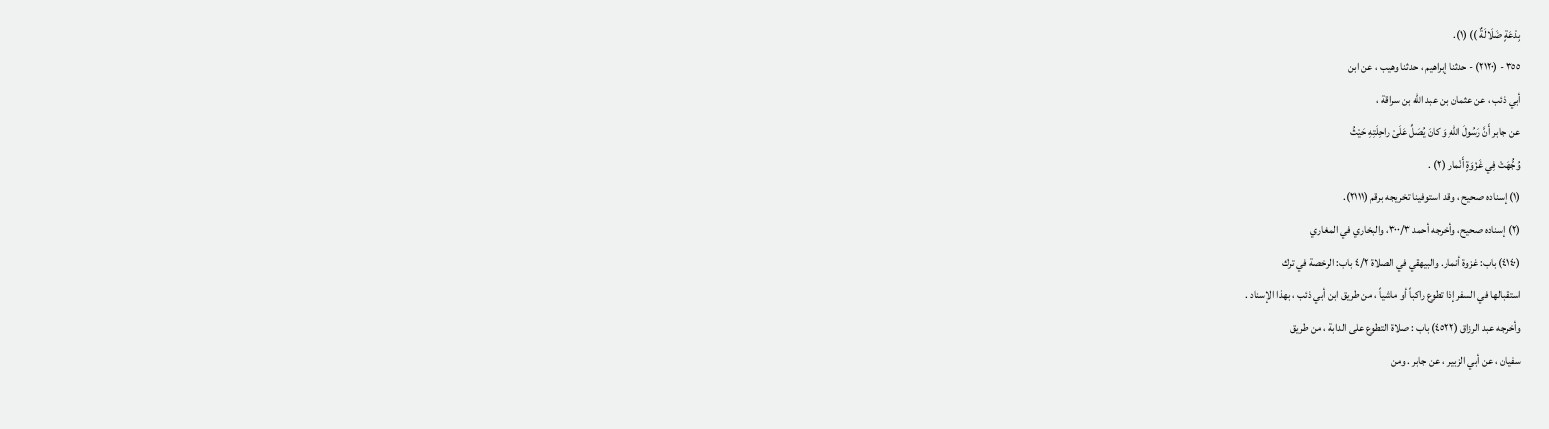بِدْعَةٍ ضَلَالَةٌ )) (١).
٣٥٥ - (٢١٢٠) - حدثنا إبراهيم ، حدثنا وهيب ، عن ابن
أبي ذئب ، عن عثمان بن عبد الله بن سراقة ،
عن جابر أَنَّ رَسُولَ اللهِ وَ كانَ يُصَلِّ عَلَىْ راحِلَتِهِ حَيْثُ
وُجُّهَتْ فِي غَزْوَةٍ أَنْمار (٢) .
(١) إسناده صحيح ، وقد استوفينا تخريجه برقم (٢١١١).
(٢) إسناده صحيح، وأخرجه أحمد ٣٠٠/٣، والبخاري في المغاري
(٤١٤٠) باب: غزوة أنمار. والبيهقي في الصلاة ٤/٢ باب: الرخصة في ترك
استقبالها في السفر إذا تطوع راكباً أو ماشياً ، من طريق ابن أبي ذئب ، بهذا الإسناد .
وأخرجه عبد الرزاق (٤٥٢٢) باب : صلاة التطوع على الدابة ، من طريق
سفيان ، عن أبي الزبير ، عن جابر . ومن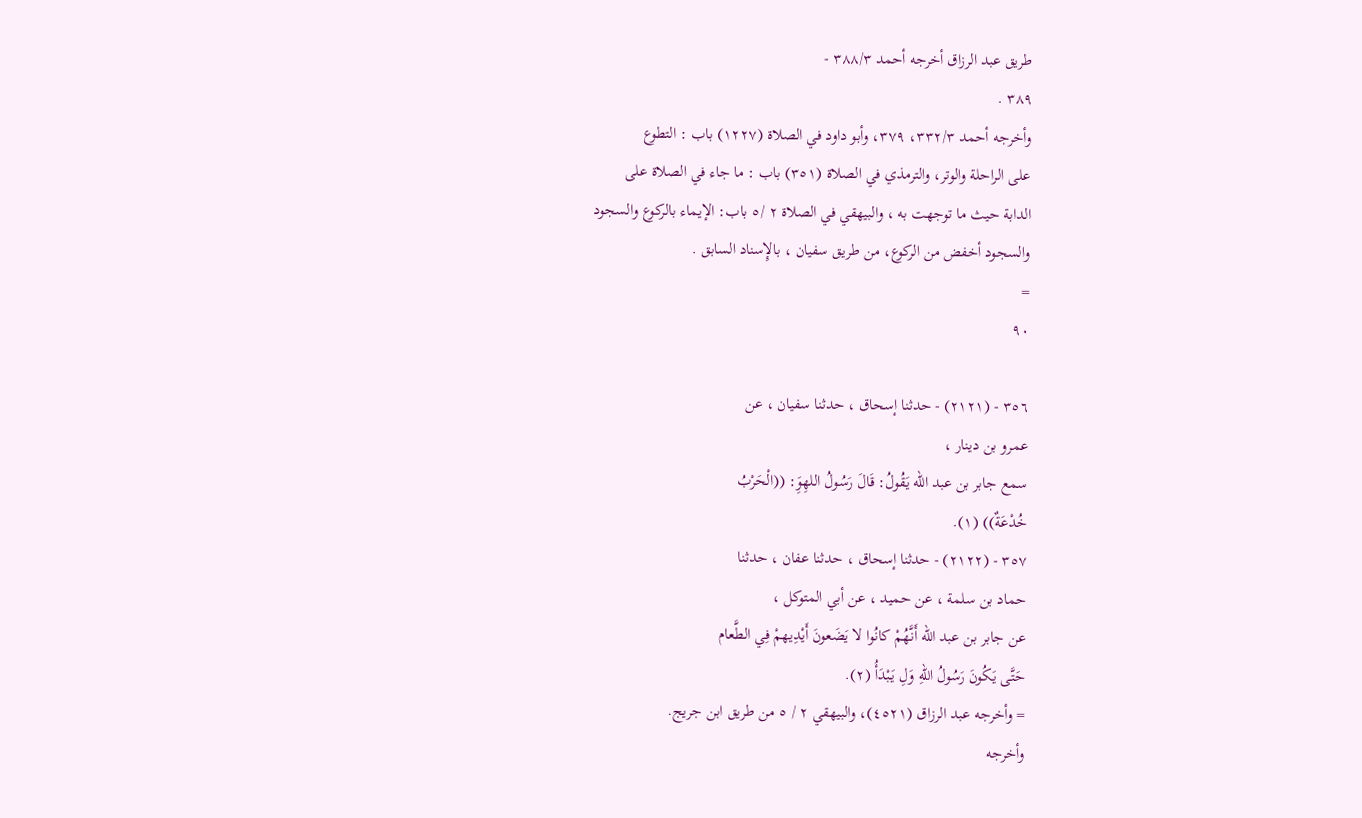طريق عبد الرزاق أخرجه أحمد ٣٨٨/٣ -
٣٨٩ .
وأخرجه أحمد ٣٣٢/٣، ٣٧٩، وأبو داود في الصلاة (١٢٢٧) باب : التطوع
على الراحلة والوتر، والترمذي في الصلاة (٣٥١) باب : ما جاء في الصلاة على
الدابة حيث ما توجهت به ، والبيهقي في الصلاة ٢ /٥ باب: الإيماء بالركوع والسجود
والسجود أخفض من الركوع، من طريق سفيان ، بالإِسناد السابق .
=
٩٠

٣٥٦ - (٢١٢١) - حدثنا إسحاق ، حدثنا سفيان ، عن
عمرو بن دینار ،
سمع جابر بن عبد الله يَقُولُ: قَالَ رَسُولُ اللهِوَِ: ((الْحَرْبُ
خُدْعَةٌ)) (١).
٣٥٧ - (٢١٢٢) - حدثنا إسحاق ، حدثنا عفان ، حدثنا
حماد بن سلمة ، عن حميد ، عن أبي المتوكل ،
عن جابر بن عبد الله أَنَّهُمْ كانُوا لا يَضَعونَ أَيْدِيهمْ فِي الطَّعام
حَتَّى يَكُونَ رَسُولُ اللهِ وَلِ يَبْدَأُ (٢).
= وأخرجه عبد الرزاق (٤٥٢١)، والبيهقي ٢ / ٥ من طريق ابن جريج.
وأخرجه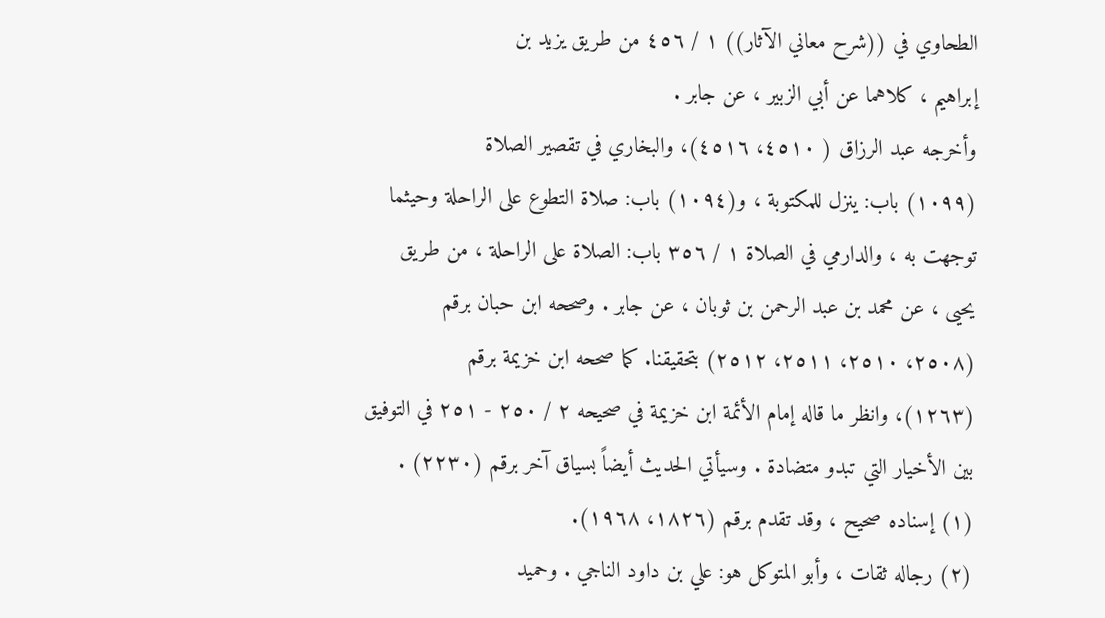الطحاوي في ((شرح معاني الآثار)) ١ / ٤٥٦ من طريق يزيد بن
إبراهيم ، كلاهما عن أبي الزبير ، عن جابر .
وأخرجه عبد الرزاق ( ٤٥١٠، ٤٥١٦)، والبخاري في تقصير الصلاة
(١٠٩٩) باب: ينزل للمكتوبة ، و(١٠٩٤) باب: صلاة التطوع على الراحلة وحيثما
توجهت به ، والدارمي في الصلاة ١ / ٣٥٦ باب: الصلاة على الراحلة ، من طريق
يحيى ، عن محمد بن عبد الرحمن بن ثوبان ، عن جابر . وصححه ابن حبان برقم
(٢٥٠٨، ٢٥١٠، ٢٥١١، ٢٥١٢) بتحقيقنا. كما صححه ابن خزيمة برقم
(١٢٦٣)، وانظر ما قاله إمام الأئمة ابن خزيمة في صحيحه ٢ / ٢٥٠ - ٢٥١ في التوفيق
بين الأخيار التي تبدو متضادة . وسيأتي الحديث أيضاً بسياق آخر برقم (٢٢٣٠) .
(١) إسناده صحيح ، وقد تقدم برقم (١٨٢٦، ١٩٦٨).
(٢) رجاله ثقات ، وأبو المتوكل هو: علي بن داود الناجي . وحميد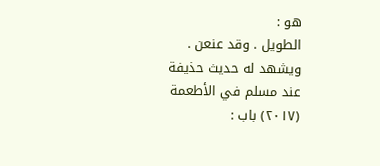هو :
الطويل . وقد عنعن .
ويشهد له حديث حذيفة عند مسلم في الأطعمة (٢٠١٧) باب :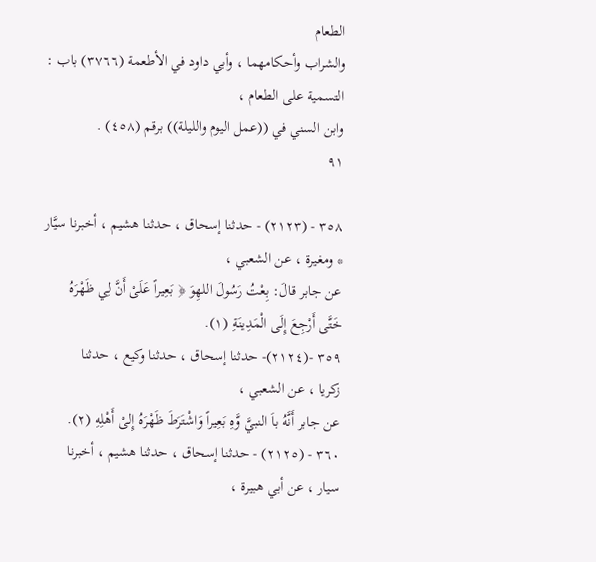الطعام
والشراب وأحكامهما ، وأبي داود في الأطعمة (٣٧٦٦) باب : التسمية على الطعام ،
وابن السني في ((عمل اليوم والليلة)) برقم (٤٥٨) .
٩١

٣٥٨ - (٢١٢٣) - حدثنا إسحاق ، حدثنا هشيم ، أخبرنا سيَّار
* ومغيرة ، عن الشعبي ،
عن جابر قالَ: بِعْتُ رَسُولَ اللهِوَ ﴿ بَعِيراً عَلَىْ أَنَّ لِي ظَهْرَهُ
خَتَّى أَرْجِعَ إِلَى الْمَدِينَةِ (١).
٣٥٩ -(٢١٢٤)- حدثنا إسحاق ، حدثنا وكيع ، حدثنا
زكريا ، عن الشعبي ،
عن جابر أَنَّهُ باَ النبيَّ وَّهِ بَعِيراً وَاشْتَرَطَ ظَهْرَهُ إِلىْ أَهْلِهِ (٢).
٣٦٠ - (٢١٢٥) - حدثنا إسحاق ، حدثنا هشيم ، أخبرنا
سيار ، عن أبي هبيرة ،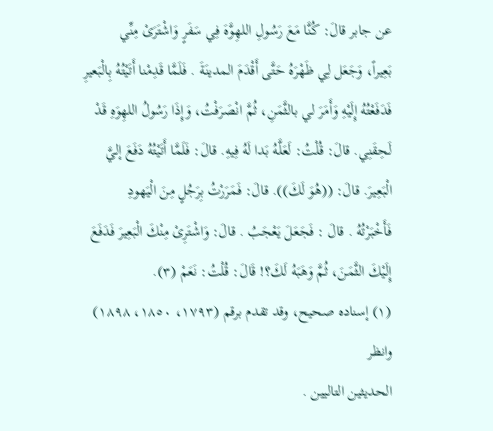عن جابر قالَ: كُنَّا مَعَ رَسُولِ اللهِوَّهَ فِي سَفَرٍ وَاشْتَرَىْ مِنِّي
بَعِيراً، وَجَعَل لِي ظَهْرَهُ حَتَّى أَقْدَمَ المدينَةَ . فَلَمَّا قَدِمْنا أَتَيْتُهُ بِالْبَعيرِ
فَدَفَعْتُهُ إِلَيْهِ وَأَمَرَ لي بالثَّمَنِ، ثُمَّ انْصَرَفْتُ، وَإِذَا رَسُولُ اللهِوَهِ قَدْ
لَحِقَنِي. قالَ: قُلْتُ: لَعَلَّهُ بَدا لَهُ فِيهِ. قالَ: فَلَمَّا أَتَيْتُهُ دَفَعَ إليَّ
الْبَعِيرَ. قالَ: ((هُوَ لَكَ)). قالَ: فَمَرَرْتُ بِرَجُلٍ مِنَ الْيَهودِ
فَأَخْبَرْتُهُ . قالَ : فَجَعَلَ يَعْجَبُ . قالَ: وَاشْتَرِىْ مِنْكَ الْبَعِيرَ فَدَفَعَ
إِلَيْكَ الثَّمَنَ، ثُمَّ وَهَبَهُ لَكَ؟! قَالَ: قُلْتُ: نَعَمْ (٣).
(١) إسناده صحيح، وقد تقدم برقم (١٧٩٣، ١٨٥٠، ١٨٩٨) وانظر
الحديثين التاليين .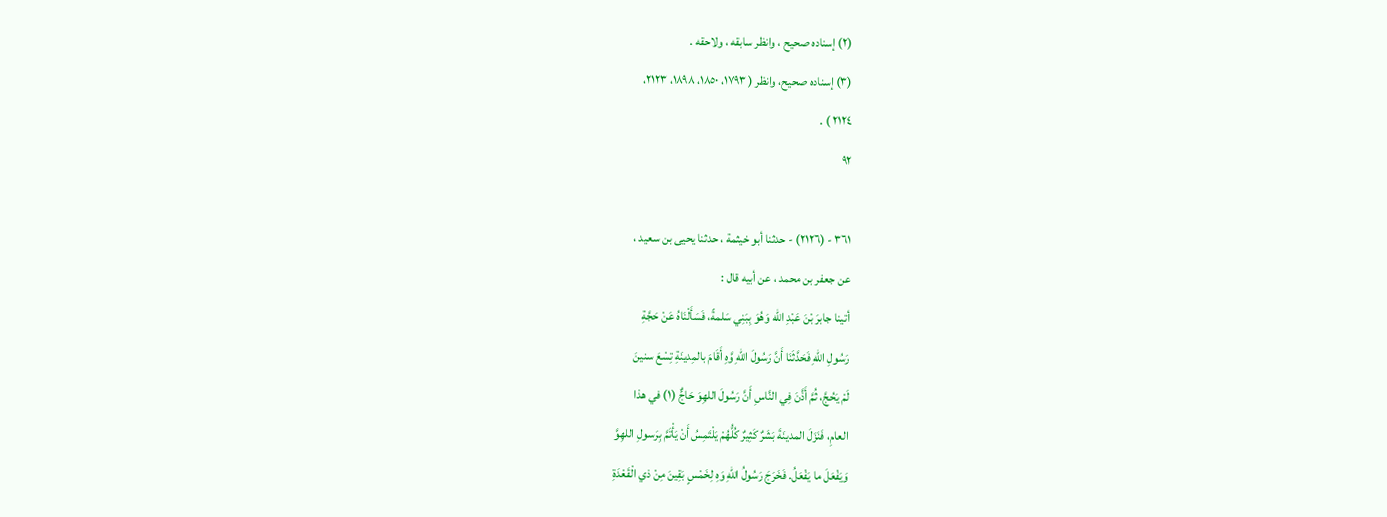(٢) إسناده صحيح ، وانظر سابقه ، ولاحقه .
(٣) إسناده صحيح، وانظر ( ١٧٩٣، ١٨٥٠، ١٨٩٨، ٢١٢٣،
٢١٢٤ ) .
٩٢

٣٦١ - (٢١٢٦) - حدثنا أبو خيثمة ، حدثنا يحيى بن سعيد ،
عن جعفر بن محمد ، عن أبيه قال :
أتينا جابرَ بْنَ عَبْدِ الله وَهُوَ بِبَنِي سَلمةً، فَسَأَلْنَاهُ عَنْ حَجَّةِ
رَسُولِ اللهِ فَحَدَّثَنَا أَنَّ رَسُولَ اللهِ وَّهِ أَقَامَ بالمِدينَةِ تِسْعَ سنينَ
لَمْ يَحُجَّ، ثُمَّ أَذَّنَ فِي النَّاسِ أَنَّ رَسُولَ اللهِوَ حَاجٌّ (١) في هذا
العامِ، فَنَزَلَ المدينَةَ بَشَرٌ كَثِيرٌ كُلُّهُمْ يَلْتَمِسُ أَنْ يَأْتَمَّ بِرَسولِ اللهِوَّ
وَيَفْعَلَ ما يَفْعَلُ. فَخَرَجَ رَسُولُ اللهِ وَهِ لِخَمْسٍ بَقِينَ مِنْ ذي الْقَعْدَةِ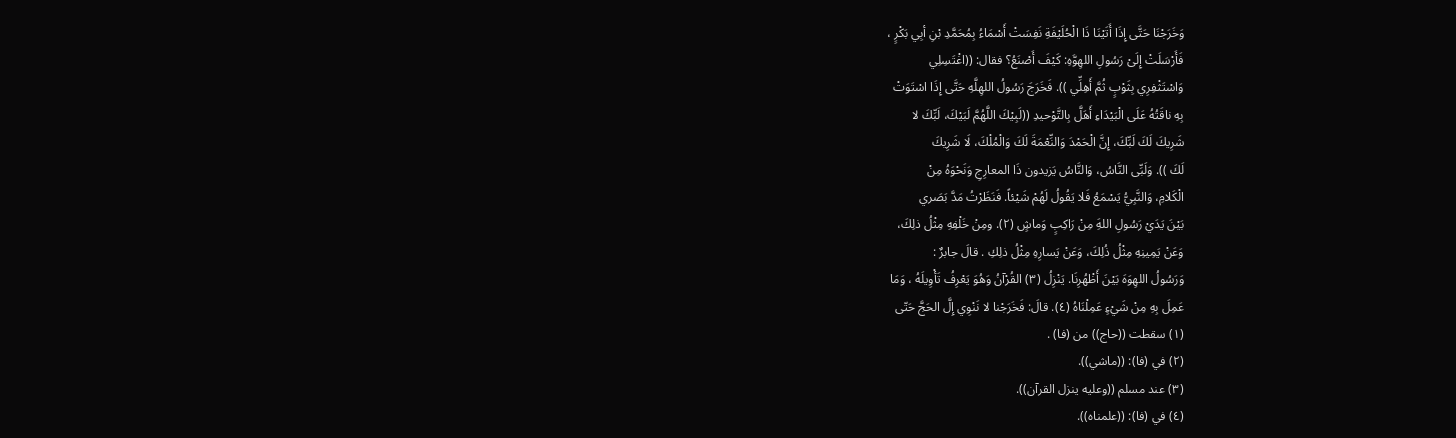وَخَرَجْنَا حَتَّى إِذَا أَتَيْنَا ذَا الْحُلَيْفَةِ نَفِسَتْ أَسْمَاءُ بِمُحَمَّدِ بْنِ أبِي بَكْرٍ ،
فَأَرْسَلَتْ إِلَىْ رَسُولِ اللهِوَّهِ: كَيْفَ أَصْنَعُ؟ فقال: ((اغْتَسِلِي
وَاسْتَثْفِرِي بِثَوْبٍ ثُمَّ أَهِلِّي )). فَخَرَجَ رَسُولُ اللهِلَّهِ حَتَّى إِذَا اسْتَوَتْ
بِهِ ناقَتُهُ عَلَى الْبَيْدَاءِ أَهَلَّ بِالتَّوْحيدِ ((لَبِيْكَ اللَّهُمَّ لَبَيْكَ، لَبِّكَ لا
شَرِيكَ لَكَ لَبِّكَ، إِنَّ الْحَمْدَ وَالنِّعْمَةَ لَكَ وَالْمُلْكَ، لَا شَرِيكَ
لَكَ )). وَلَبِّى النَّاسُ، وَالنَّاسُ يَزيدون ذَا المعارِجِ وَنَحْوَهُ مِنْ
الْكَلامِ، وَالنَّبِيُّ يَسْمَعُ فَلا يَقُولُ لَهُمْ شَيْئاً. فَنَظَرْتُ مَدَّ بَصَري
بَيْنَ يَدَيْ رَسُولِ اللهَِ مِنْ رَاكِبٍ وَماشٍ (٢). ومِنْ خَلْفِهِ مِثْلُ ذلِكَ،
وَعَنْ يَمِينِهِ مِثْلُ ذُلِكَ، وَعَنْ يَسارِهِ مِثْلُ ذلِكِ . قالَ جابرٌ :
وَرَسُولُ اللهِوَهَ بَيْنَ أَظْهُرِنَا. يَنْزِلُ (٣) القُرْآنُ وَهُوَ يَعْرِفُ تَأْوِيلَهُ ، وَمَا
عَمِلَ بِهِ مِنْ شَيْءٍ عَمِلْنَاهُ (٤). قالَ: فَخَرَجْنا لا نَنْوِي إِلَّ الحَجَّ حَتّى
(١) سقطت ((حاج)) من (فا) .
(٢) في (فا): ((ماشي)).
(٣) عند مسلم ((وعليه ينزل القرآن)).
(٤) في (فا): ((علمناه)).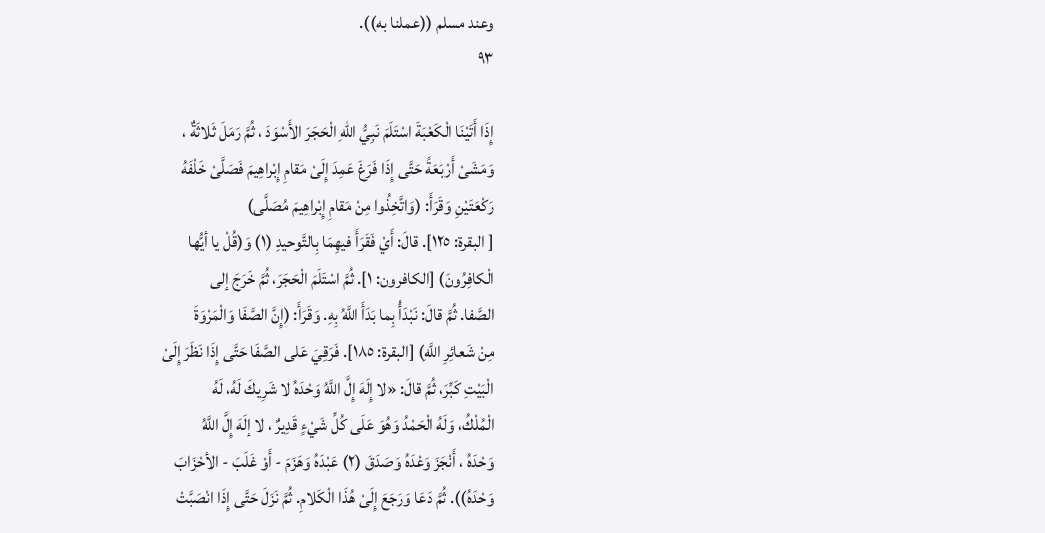وعند مسلم ((عملنا به)).
٩٣

إِذَا أَتَيْنَا الْكَعْبَةَ اسْتَلَمَ نَبِيُّ اللهِ الْحَجَرَ الأَسْوَدَ ، ثُمَّ رَمَلَ ثَلاثَةٌ ،
وَمَشَىْ أَرْبَعَةً حَتَّى إِذَا فَرَغَ عَمِدَ إِلَىْ مَقامِ إِبْراهِيمَ فَصَلَّىْ خَلْفَهُ
رَكْعَتَيْنِ وَقَرَأَ: (وَاتَّخِذُوا مِنْ مَقامِ إِبْراهِيمَ مُصَلَّى)
[ البقرة: ١٢٥]. قالَ: أَيْ فَقَرَأَ فيهِمَا بِالتَّوحيدِ (١) وَ(قُلْ يا أيُّها
الْكافِرُونَ) [الكافرون: ١]. ثُمَّ اسْتَلَمَ الْحَجَرَ، ثُمَّ خَرَجَ إلى
الصَّفا. ثُمَّ قالَ: نَبْدَأُ بِما بَدَأَ اللَّهُ بِهِ. وَقَرَأَ: (إِنَّ الصَّفَا وَالْمَرْوَةَ
مِنْ شَعائِرِ اللَّهِ) [البقرة: ١٨٥]. فَرَقِيَ عَلى الصَّفَا حَتَّى إِذَا نَظَرَ إِلَىْ
الْبَيْتِ كَبِّرَ، ثُمَّ قالَ: «لا إِلَهَ إِلَّ اللَّهُ وَحْدَهُ لا شَرِيكَ لَهُ، لَهُ
الْمُلْكُ، وَلَهُ الْحَمْدُ وَهُوَ عَلَى كُلِّ شَيْءٍ قَدِيرٌ ، لا إلَهَ إِلَّ اللَّهُ
وَحْدَهُ ، أَنْجَزَ وَعْدَهُ وَصَدَقَ (٢) عَبْدَهُ وَهَزَمَ - أَوْ غَلَبَ - الأحْزَابَ
وَحْدَهُ)). ثُمَّ دَعَا وَرَجَعَ إِلَىْ هُذَا الْكَلامِ. ثُمَّ نَزَلَ حَتَّى إِذَا انْصَبَّتْ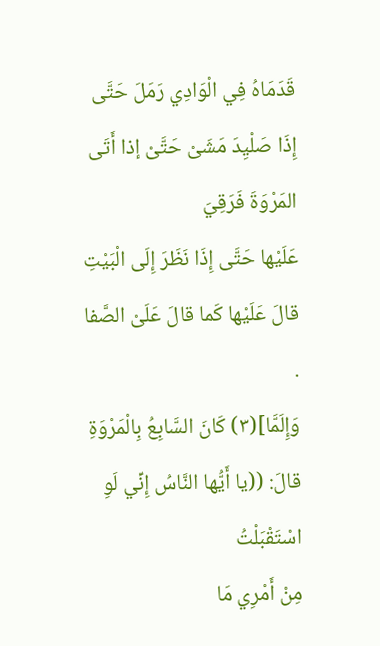قَدَمَاهُ فِي الْوَادِي رَمَلَ حَتَّى إِذَا صَلْيِدَ مَشَىْ حَتَّىْ إذا أَتَى المَرْوَةَ فَرَقِيَ
عَلَيْها حَتَّى إِذَا نَظَرَ إِلَى الْبَيْتِ قالَ عَلَيْها كَما قالَ عَلَىْ الصَّفا .
وَإِلَمَّا](٣) كَانَ السَّابِعُ بِالْمَرْوَةِ قالَ: ((يا أَيُّها النَّاسُ إِنِّي لَوِ اسْتَقْبَلْتُ
مِنْ أَمْرِي مَا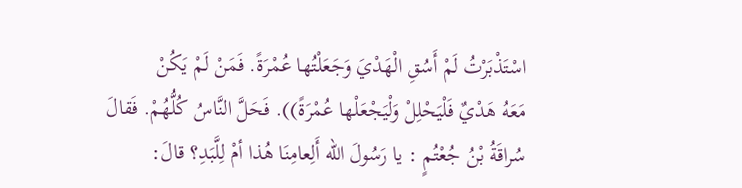اسْتَذْبَرْتُ لَمْ أَسُقِ الْهَدْيَ وَجَعَلْتُها عُمْرَةً. فَمَنْ لَمْ يَكُنْ
مَعَهُ هَدْيٌ فَلْيَحْلِلْ وَلْيَجْعَلْها عُمْرَةً)). فَحَلَّ النَّاسُ كُلُّهُمْ. فَقالَ
سُراقَةُ بْنُ جُعْتُمٍ : يا رَسُولَ الله أَلِعامِنَا هُذا أمْ لِلَّبَدِ؟ قالَ: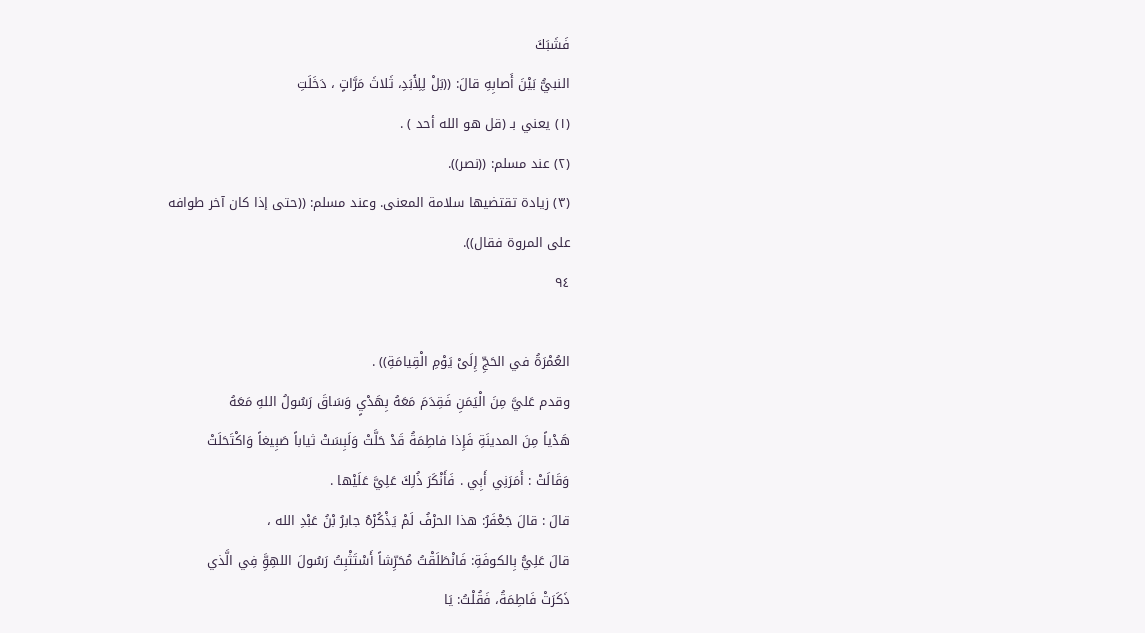فَشَبَكَ
النبيُّ بَيْنَ أَصابِهِ قالَ: ((بَلْ لِلِأَبَدِ، ثَلاثَ مَرَّاتٍ ، دَخَلَتِ
(١) يعني بـ (قل هو الله أحد ) .
(٢) عند مسلم: ((نصر)).
(٣) زيادة تقتضيها سلامة المعنى. وعند مسلم: ((حتى إذا كان آخر طوافه
على المروة فقال)).
٩٤

العُمْرَةُ في الحَجِّ إِلَىْ يَوْمِ الْقِيامَةِ)) .
وقدم عَليَّ مِنَ الْيَمَنِ فَقِدَمَ مَعَهُ بِهَدْيٍ وَسَاقَ رَسُولُ اللهِ مَعَهُ
هَدْياً مِنَ المدينَةِ فَإِذا فاطِمَةُ قَدْ حَلَّتْ وَلَبِسَتْ ثياباً صَبِيغاً وَاكْتَحَلَتْ
وَقَالَتْ : أَمَرَنِي أَبِي . فَأَنْكَرَ ذُلِكَ عَلِيَّ عَلَيْها .
قالَ : قالَ جَعْفَرُ: هذا الحرْفُ لَمْ يَذْكُرْهُ جابرُ بْنُ عَبْدِ الله ،
قالَ عَلِيُّ بِالكوفَةِ: فَانْطَلَقْتُ مُحَرِّشاً أَسْتَثْبِتُ رَسُولَ اللهِوَِّ فِي الَّذي
ذَكَرَتْ فَاطِمَةُ، فَقُلْتُ: يَا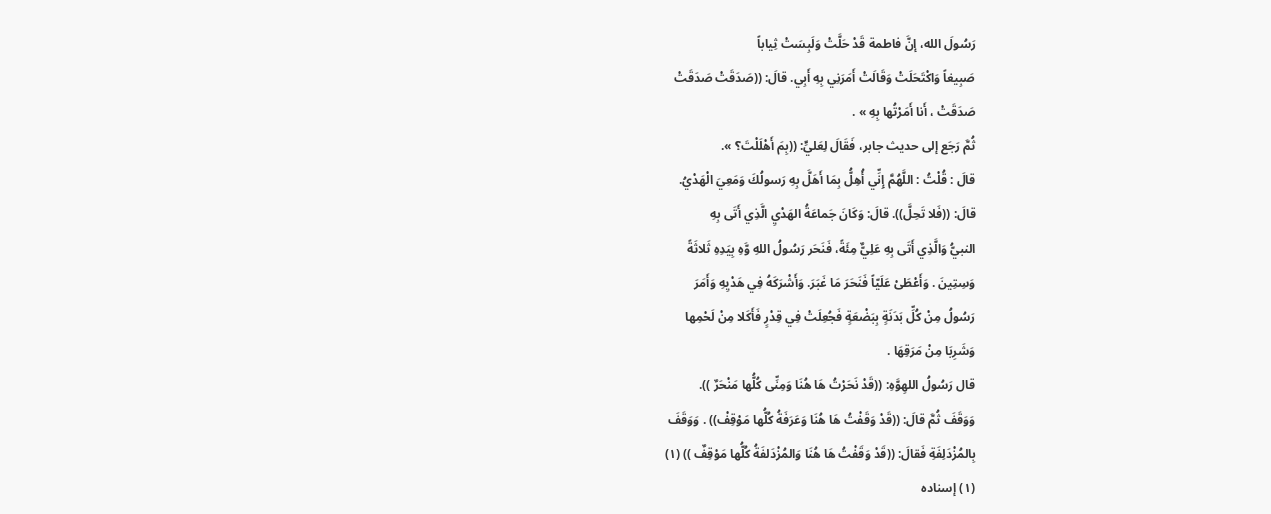رَسُولَ الله، إنَّ فاطمة قَدْ حَلَّتْ وَلَبِسَتْ ثِياباً
صَبِيغاً وَاكْتَحَلَتْ وَقَالَتْ أَمَرَنِي بِهِ أَبِي. قالَ: ((صَدَقَتْ صَدَقَتْ
صَدَقَتْ ، أَنا أَمَرْتُها بِهِ » .
ثُمَّ رَجَع إلى حديث جابر، فَقَالَ لِعَليٍّ: ((بِمَ أَهْلَلْتَ؟ ».
قالَ : قُلْتُ : اللَّهُمَّ إِنِّي أُهِلُّ بِمَا أَهَلَّ بِهِ رَسولُكَ وَمَعِيَ الْهَدْيُ.
قالَ: ((فَلا تَحِلَّ)). قالَ: وَكَانَ جَماعَةُ الهَدْيِ الَّذِي أَتَى بِهِ
النبيُّ وَالَّذِي أَتَى بِهِ عَلِيٌّ مِئَةً، فَنَحَر رَسُولُ اللهِ وَّهِ بِيَدِهِ ثَلاثَةً
وَسِتِينَ . وَأَعْطَىْ عَلَيّاً فَنَحَرَ مَا غَبَرَ. وَأَشْرَكَهُ فِي هَدْيِهِ وَأَمَرَ
رَسُولُ مِنْ كُلِّ بَدَنَةٍ بِبَضْعَةٍ فَجُعِلَتْ فِي قِدْرٍ فَأَكَلا مِنْ لَحْمِها
وَشَرِبَا مِنْ مَرَقِهَا .
قال رَسُولُ اللهِوَّهِ: ((قَدْ نَحَرْتُ هَا هُنَا وَمِنِّى كُلُّها مَنْحَرٌ )).
وَوَقَفَ ثُمَّ قالَ: ((قَدْ وَقَفْتُ هَا هُنَا وَعَرَفَةُ كُلُّها مَوْقِفْ)) . وَوَقَفَ
بِالمُزْدَلِفَةِ فَقالَ: ((قَدْ وَقَفْتُ هَا هُنَا وَالمُزْدَلفَةُ كُلُّها مَوْقِفٌ )) (١)
(١) إسناده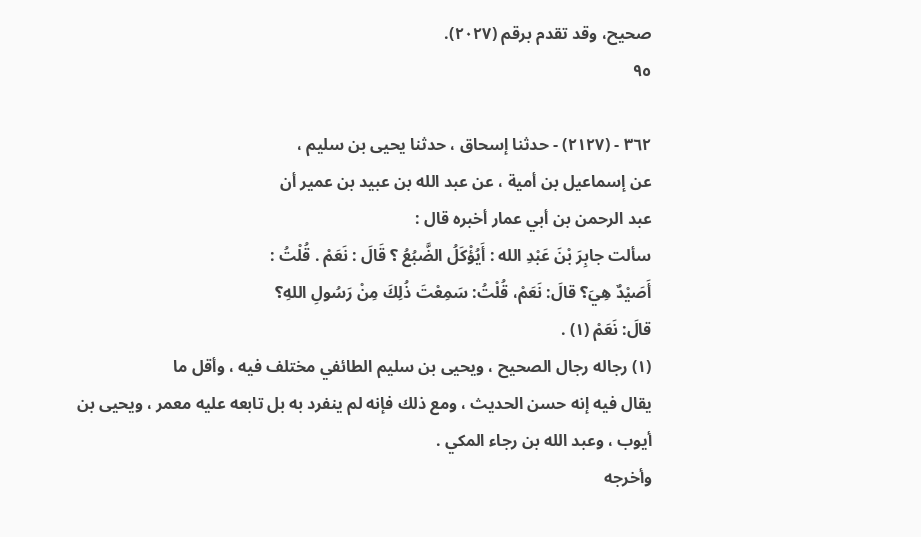صحيح، وقد تقدم برقم (٢٠٢٧).
٩٥

٣٦٢ - (٢١٢٧) - حدثنا إسحاق ، حدثنا يحيى بن سليم ،
عن إسماعيل بن أمية ، عن عبد الله بن عبيد بن عمير أن
عبد الرحمن بن أبي عمار أخبره قال :
سألت جابِرَ بْنَ عَبْدِ الله : أَيُؤْكَلُ الضَّبُعُ ؟ قَالَ : نَعَمْ . قُلْتُ :
أَصَيْدٌ هِيَ؟ قالَ: نَعَمْ، قُلْتُ: سَمِعْتَ ذُلِكَ مِنْ رَسُولِ اللهِ؟
قالَ: نَعَمْ (١) .
(١) رجاله رجال الصحيح ، ويحيى بن سليم الطائفي مختلف فيه ، وأقل ما
یقال فيه إنه حسن الحدیث ، ومع ذلك فإنه لم ينفرد به بل تابعه علیه معمر ، ویحیی بن
أيوب ، وعبد الله بن رجاء المكي .
وأخرجه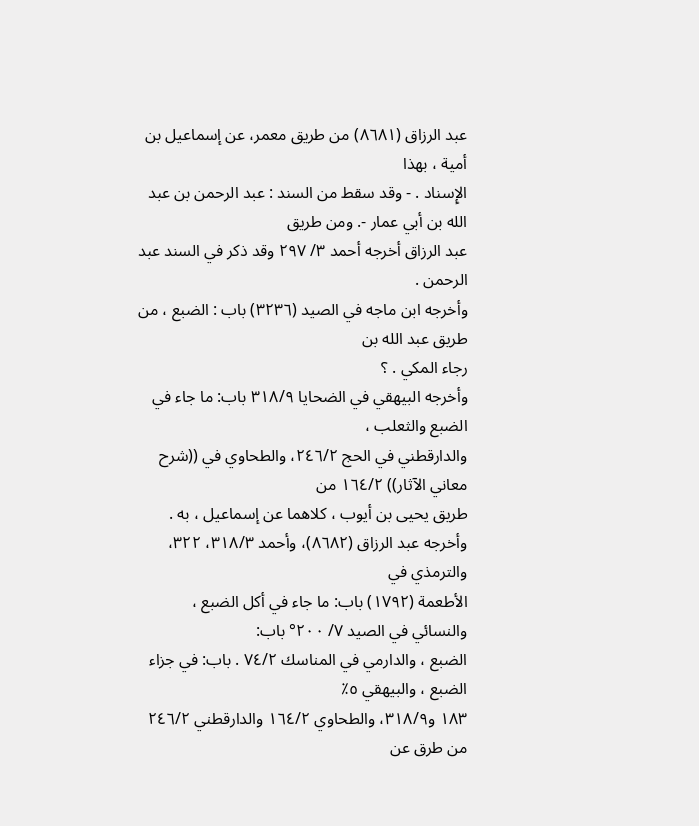عبد الرزاق (٨٦٨١) من طريق معمر، عن إسماعيل بن أمية ، بهذا
الإِسناد . - وقد سقط من السند : عبد الرحمن بن عبد الله بن أبي عمار -. ومن طريق
عبد الرزاق أخرجه أحمد ٣/ ٢٩٧ وقد ذكر في السند عبد الرحمن .
وأخرجه ابن ماجه في الصيد (٣٢٣٦) باب : الضبع ، من طريق عبد الله بن
رجاء المكي . ؟
وأخرجه البيهقي في الضحايا ٣١٨/٩ باب: ما جاء في الضبع والثعلب ،
والدارقطني في الحج ٢٤٦/٢، والطحاوي في ((شرح معاني الآثار)) ١٦٤/٢ من
طريق يحيى بن أيوب ، كلاهما عن إسماعيل ، به .
وأخرجه عبد الرزاق (٨٦٨٢)، وأحمد ٣١٨/٣، ٣٢٢، والترمذي في
الأطعمة (١٧٩٢) باب: ما جاء في أكل الضبع ، والنسائي في الصيد ٧/ ٢٠٠° باب:
الضبع ، والدارمي في المناسك ٧٤/٢ . باب: في جزاء الضبع ، والبيهقي ٥٪
١٨٣ و٣١٨/٩، والطحاوي ١٦٤/٢ والدارقطني ٢٤٦/٢ من طرق عن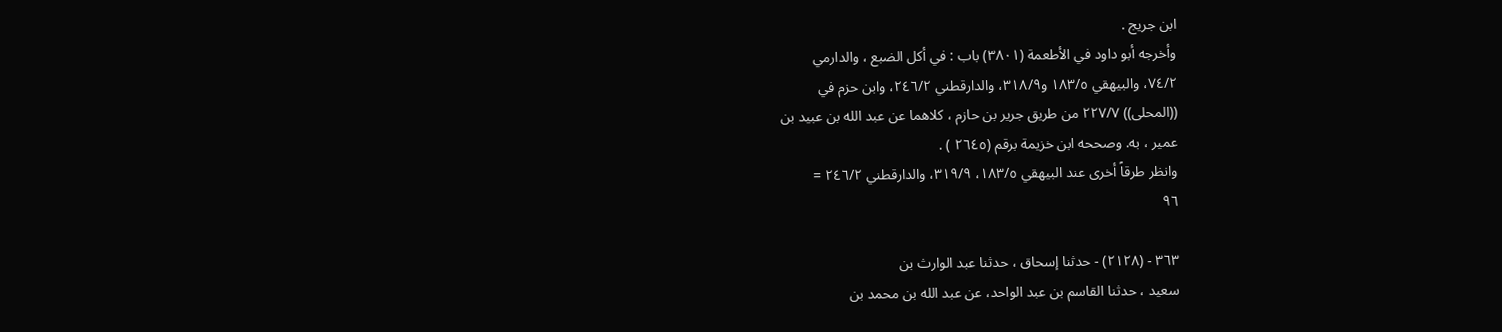ابن جريج .
وأخرجه أبو داود في الأطعمة (٣٨٠١) باب : في أكل الضبع ، والدارمي
٧٤/٢، والبيهقي ١٨٣/٥ و٣١٨/٩، والدارقطني ٢٤٦/٢، وابن حزم في
((المحلى)) ٢٢٧/٧ من طريق جرير بن حازم ، كلاهما عن عبد الله بن عبيد بن
عمير ، به. وصححه ابن خزيمة برقم (٢٦٤٥ ) .
وانظر طرقاً أخرى عند البيهقي ١٨٣/٥، ٣١٩/٩، والدارقطني ٢٤٦/٢ =
٩٦

٣٦٣ - (٢١٢٨) - حدثنا إسحاق ، حدثنا عبد الوارث بن
سعيد ، حدثنا القاسم بن عبد الواحد، عن عبد الله بن محمد بن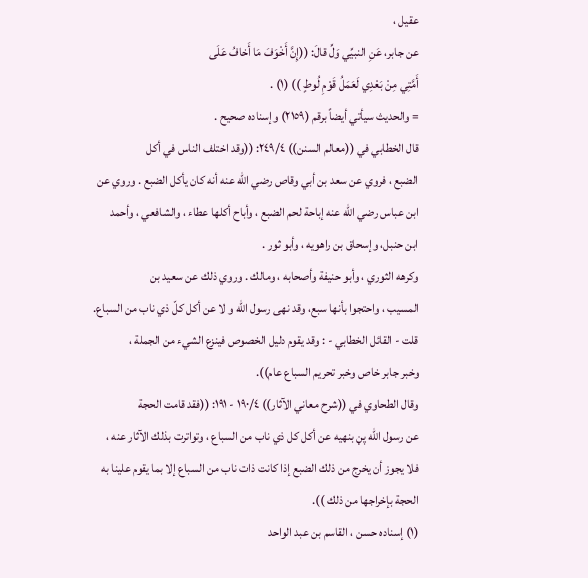عقيل ،
عن جابر، عَنِ النبيِّي وَلِّ قالَ: ((إِنَّ أَخْوَفَ مَا أَخافُ عَلَى
أَمَّتِي مِنْ بَعْدِي لَعَمَلُ قَوْمِ لُوطٍ )) (١) .
= والحديث سيأتي أيضاً برقم (٢١٥٩) وإسناده صحيح .
قال الخطابي في ((معالم السنن)) ٢٤٩/٤: ((وقد اختلف الناس في أكل
الضبع ، فروي عن سعد بن أبي وقاص رضي الله عنه أنه کان یأکل الضبع . وروي عن
ابن عباس رضي الله عنه إباحة لحم الضبع ، وأباح أكلها عطاء ، والشافعي ، وأحمد
ابن حنبل، وإسحاق بن راهويه ، وأبو ثور .
وكرهه الثوري ، وأبو حنيفة وأصحابه ، ومالك . وروي ذلك عن سعيد بن
المسيب ، واحتجوا بأنها سبع، وقد نهى رسول الله و لا عن أكل كلّ ذي ناب من السباع.
قلت - القائل الخطابي - : وقد يقوم دليل الخصوص فينزع الشيء من الجملة ،
وخبر جابر خاص وخبر تحريم السباع عام)).
وقال الطحاوي في ((شرح معاني الآثار)) ١٩٠/٤ - ١٩١: ((فقد قامت الحجة
عن رسول الله پڼ بنهیه عن أکل کل ذي ناب من السباع ، وتواترت بذلك الآثار عنه ،
فلا يجوز أن يخرج من ذلك الضبع إذا كانت ذات ناب من السباع إلا بما يقوم علينا به
الحجة بإخراجها من ذلك )).
(١) إسناده حسن ، القاسم بن عبد الواحد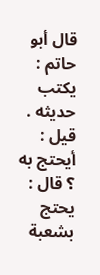قال أبو حاتم : يكتب حديثه .
قيل : أيحتج به ؟ قال : يحتج بشعبة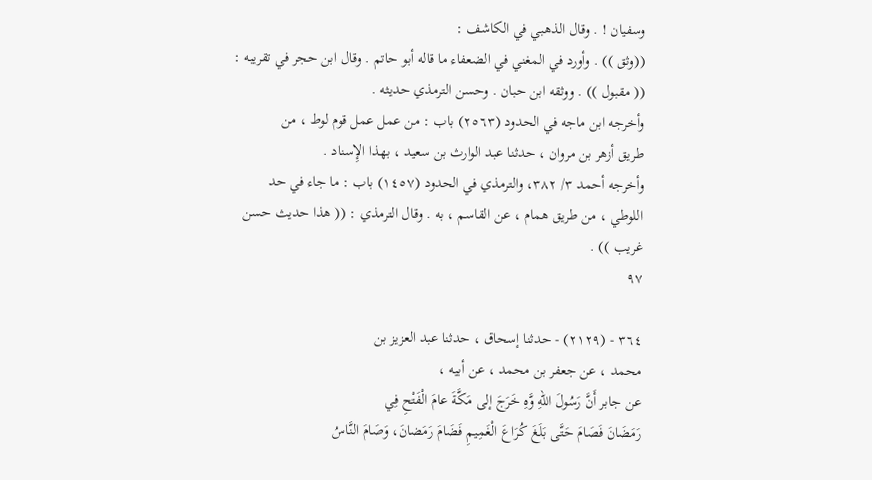وسفيان ! . وقال الذهبي في الكاشف :
((وثق )) . وأورد في المغني في الضعفاء ما قاله أبو حاتم . وقال ابن حجر في تقريبه :
(( مقبول )) . ووثقه ابن حبان . وحسن الترمذي حديثه .
وأخرجه ابن ماجه في الحدود (٢٥٦٣) باب : من عمل عمل قوم لوط ، من
طريق أزهر بن مروان ، حدثنا عبد الوارث بن سعيد ، بهذا الإِسناد .
وأخرجه أحمد ٣/ ٣٨٢، والترمذي في الحدود (١٤٥٧) باب : ما جاء في حد
اللوطي ، من طريق همام ، عن القاسم ، به . وقال الترمذي : (( هذا حديث حسن
غريب )) .
٩٧

٣٦٤ - (٢١٢٩) - حدثنا إسحاق ، حدثنا عبد العزيز بن
محمد ، عن جعفر بن محمد ، عن أبيه ،
عن جابر أَنَّ رَسُولَ اللهِ وَّهِ خَرَجَ إلى مَكَّةَ عامَ الْفَتْحِ فِي
رَمَضَانَ فَصَامَ حَتَّى بَلَغَ كُرَاعَ الْغَمِيمِ فَضَامَ رَمَضانَ، وَصَامَ النَّاسُ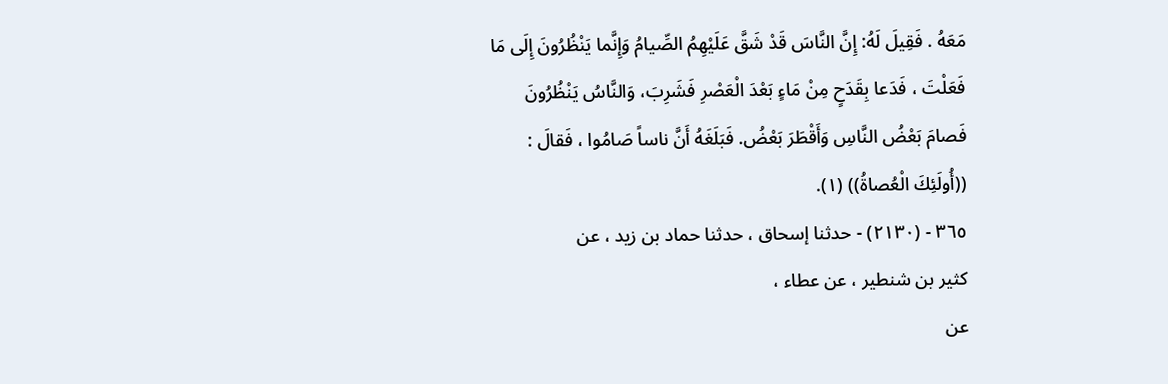مَعَهُ . فَقِيلَ لَهُ: إِنَّ النَّاسَ قَدْ شَقَّ عَلَيْهِمُ الصِّيامُ وَإِنَّما يَنْظُرُونَ إِلَى مَا
فَعَلْتَ ، فَدَعا بِقَدَحٍ مِنْ مَاءٍ بَعْدَ الْعَصْرِ فَشَرِبَ، وَالنَّاسُ يَنْظُرُونَ
فَصامَ بَعْضُ النَّاسِ وَأَقْطَرَ بَعْضُ. فَبَلَغَهُ أَنَّ ناساً صَامُوا ، فَقالَ :
((أُولَئِكَ الْعُصاةُ)) (١).
٣٦٥ - (٢١٣٠) - حدثنا إسحاق ، حدثنا حماد بن زيد ، عن
كثير بن شنطير ، عن عطاء ،
عن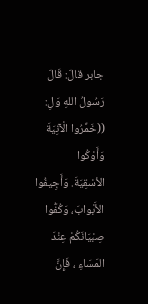جابر قالَ: قَالَ رَسُولُ اللهِ وَلِ: ((خَمِّرُوا الْآنِيَةَ وَأَوْكُوا
الأسْقِيَةَ. وَأَجِيفُوا الأَبْوابَ، وَكُفُّوا صِبْيَانَكُمْ عِنْدَ المَسَاءِ ، فَإِنَّ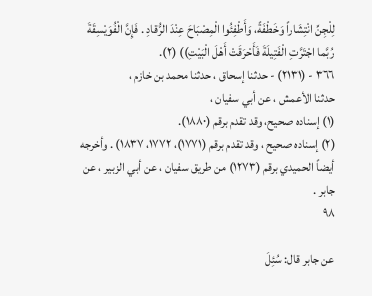لِلْجِنِّ انْتِشَاراً وَخَطْفَةً، وَأَطْفِئُوا الْمِصْبَاحَ عِنْدَ الرُّقادِ . فَإِنَّ الْفُوَيْسِقَةَ
رُبَّما اجْتَرَّتِ الْفَتِيلَةَ فَأَحْرَقَتْ أَهْلَ الْبَيْتِ)) (٢).
٣٦٦ - (٢١٣١) - حدثنا إسحاق ، حدثنا محمد بن خازم ،
حدثنا الأعمش ، عن أبي سفيان ،
(١) إسناده صحيح، وقد تقدم برقم (١٨٨٠).
(٢) إسناده صحيح ، وقد تقدم برقم (١٧٧١)، ١٧٧٢، ١٨٣٧) . وأخرجه
أيضاً الحميدي برقم (١٢٧٣) من طريق سفيان ، عن أبي الزبير ، عن جابر .
٩٨

عن جابر قال: سُئِلَ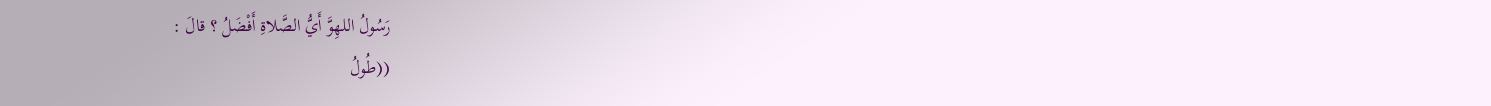رَسُولُ اللهِوَّ أَيُّ الصَّلاةِ أَفْضَلُ ؟ قالَ :
((طُولُ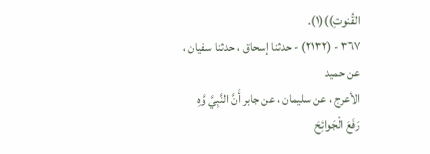القُنوتِ))(١).
٣٦٧ - (٢١٣٢) - حدثنا إسحاق ، حدثنا سفيان ، عن حميد
الأعرج ، عن سليمان ، عن جابر أَنَّ النَّبِيَّ وَّهِ رَفَعَ الْجَوائِحَ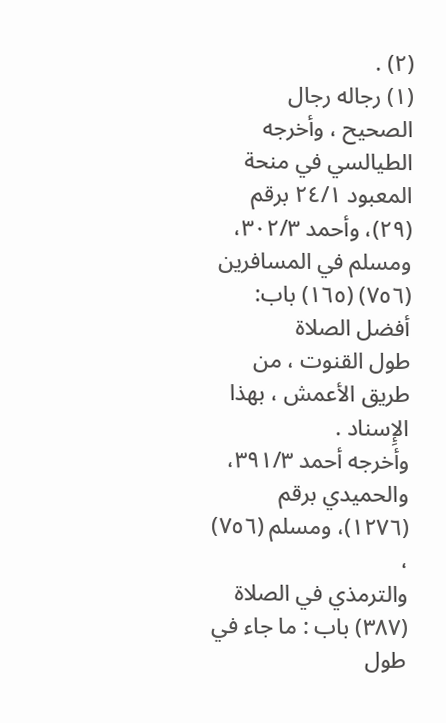(٢) .
(١) رجاله رجال الصحيح ، وأخرجه الطيالسي في منحة المعبود ٢٤/١ برقم
(٢٩)، وأحمد ٣٠٢/٣، ومسلم في المسافرين (٧٥٦) (١٦٥) باب: أفضل الصلاة
طول القنوت ، من طريق الأعمش ، بهذا الإِسناد .
وأخرجه أحمد ٣٩١/٣، والحميدي برقم (١٢٧٦)، ومسلم (٧٥٦) ،
والترمذي في الصلاة (٣٨٧) باب : ما جاء في طول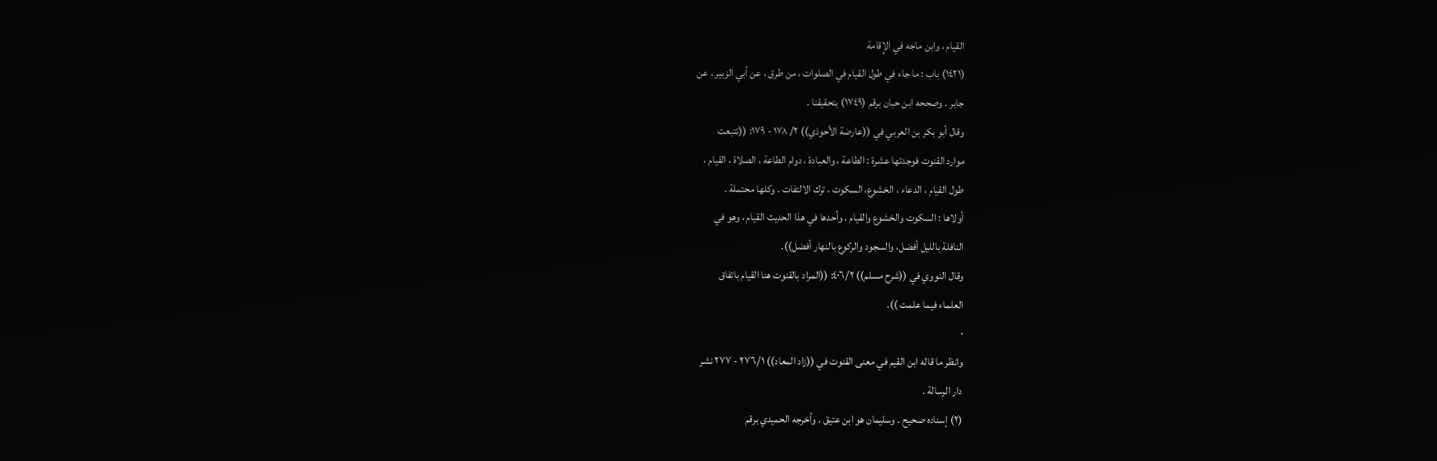القيام ، وابن ماجه في الإِقامة
(١٤٢١) باب : ما جاء في طول القيام في الصلوات ، من طرق ، عن أبي الزبير ، عن
جابر . وصححه ابن حبان برقم (١٧٤٩) بتحقيقنا .
وقال أبو بكر بن العربي في ((عارضة الأحوذي)) ٢/ ١٧٨ - ١٧٩: ((تتبعت
موارد القنوت فوجدتها عشرة : الطاعة ، والعبادة ، دوام الطاعة ، الصلاة ، القيام ،
طول القيام ، الدعاء ، الخشوع، السكوت ، ترك الالتفات . وكلها محتملة .
أولاها : السكوت والخشوع والقيام . وأحدها في هذا الحديث القيام ، وهو في
النافلة بالليل أفضل، والسجود والركوع بالنهار أفضل)).
وقال النووي في ((شرح مسلم)) ٤٠٦/٢: ((المراد بالقنوت هنا القيام باتفاق
العلماء فيما علمت )).
٠
وانظر ما قاله ابن القيم في معنى القنوت في ((زاد المعاد)) ٢٧٦/١ - ٢٧٧ نشر
دار الرسالة .
(٢) إسناده صحيح . وسليمان هو ابن عتيق . وأخرجه الحميدي برقم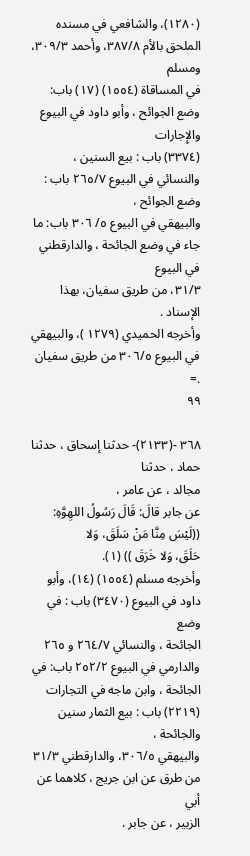(١٢٨٠)، والشافعي في مسنده الملحق بالأم ٣٨٧/٨، وأحمد ٣٠٩/٣، ومسلم
في المساقاة (١٥٥٤) (١٧) باب: وضع الجوائح ، وأبو داود في البيوع والإِجارات
(٣٣٧٤) باب : بيع السنين ، والنسائي في البيوع ٢٦٥/٧ باب : وضع الجوائح ،
والبيهقي في البيوع ٥/ ٣٠٦ باب: ما جاء في وضع الجائحة ، والدارقطني في البيوع
٣١/٣، من طريق سفيان، بهذا الإسناد .
وأخرجه الحميدي (١٢٧٩ )، والبيهقي في البيوع ٣٠٦/٥ من طريق سفيان .=
٩٩

٣٦٨ -(٢١٣٣)- حدثنا إسحاق ، حدثنا حماد ، حدثنا
مجالد ، عن عامر ،
عن جابر قالَ: قَالَ رَسُولُ اللهِوَّهِ: ((لَيْسَ مِنَّا مَنْ سَلَقَ، وَلا
حَلَقَ، وَلا خَرَقَ )) (١).
وأخرجه مسلم (١٥٥٤) (١٤)، وأبو داود في البيوع (٣٤٧٠) باب : في وضع
الجائحة ، والنسائي ٢٦٤/٧ و ٢٦٥ والدارمي في البيوع ٢٥٢/٢ باب: في
الجائحة ، وابن ماجه في التجارات (٢٢١٩) باب : بيع الثمار سنين والجائحة ،
والبيهقي ٣٠٦/٥، والدارقطني ٣١/٣ من طرق عن ابن جريج ، كلاهما عن أبي
الزبير ، عن جابر .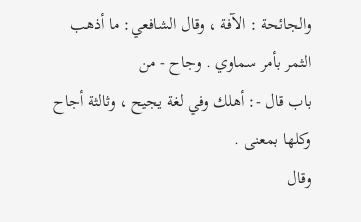والجائحة : الآفة ، وقال الشافعي: ما أذهب الثمر بأمر سماوي . وجاح - من
باب قال -: أهلك وفي لغة يجيح ، وثالثة أجاح وكلها بمعنى .
وقال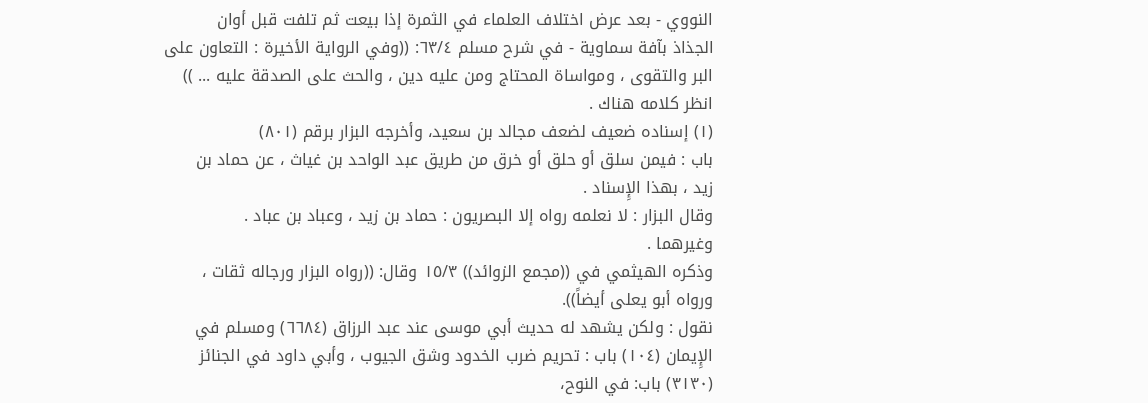النووي - بعد عرض اختلاف العلماء في الثمرة إذا بيعت ثم تلفت قبل أوان
الجذاذ بآفة سماوية - في شرح مسلم ٦٣/٤: ((وفي الرواية الأخيرة : التعاون على
البر والتقوى ، ومواساة المحتاج ومن عليه دين ، والحث على الصدقة عليه ... ))
انظر كلامه هناك .
(١) إسناده ضعيف لضعف مجالد بن سعيد، وأخرجه البزار برقم (٨٠١)
باب : فيمن سلق أو حلق أو خرق من طريق عبد الواحد بن غياث ، عن حماد بن
زيد ، بهذا الإِسناد .
وقال البزار : لا نعلمه رواه إلا البصريون : حماد بن زيد ، وعباد بن عباد .
وغيرهما .
وذكره الهيثمي في ((مجمع الزوائد)) ١٥/٣ وقال: ((رواه البزار ورجاله ثقات ،
ورواه أبو يعلى أيضاً)).
نقول : ولکن یشهد له حديث أبي موسى عند عبد الرزاق (٦٦٨٤) ومسلم في
الإِيمان (١٠٤) باب : تحريم ضرب الخدود وشق الجيوب ، وأبي داود في الجنائز
(٣١٣٠) باب: في النوح،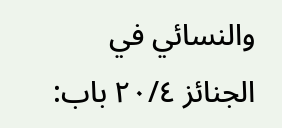والنسائي في الجنائز ٢٠/٤ باب: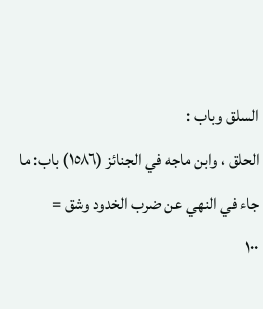السلق وباب :
الحلق ، وابن ماجه في الجنائز (١٥٨٦) باب: ما جاء في النهي عن ضرب الخدود وشق =
١٠٠